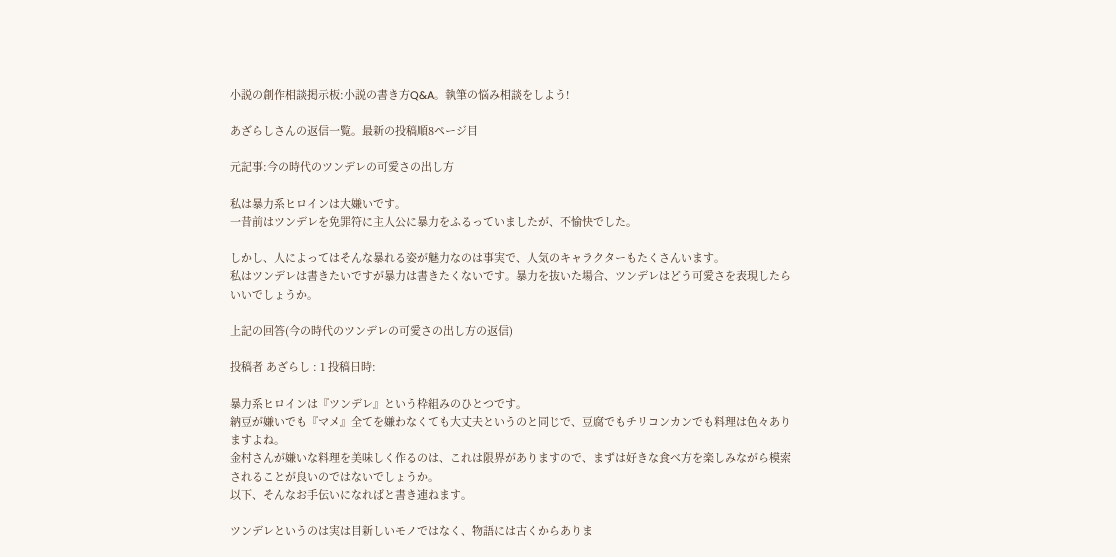小説の創作相談掲示板:小説の書き方Q&A。執筆の悩み相談をしよう!

あざらしさんの返信一覧。最新の投稿順8ページ目

元記事:今の時代のツンデレの可愛さの出し方

私は暴力系ヒロインは大嫌いです。
一昔前はツンデレを免罪符に主人公に暴力をふるっていましたが、不愉快でした。

しかし、人によってはそんな暴れる姿が魅力なのは事実で、人気のキャラクターもたくさんいます。
私はツンデレは書きたいですが暴力は書きたくないです。暴力を抜いた場合、ツンデレはどう可愛さを表現したらいいでしょうか。

上記の回答(今の時代のツンデレの可愛さの出し方の返信)

投稿者 あざらし : 1 投稿日時:

暴力系ヒロインは『ツンデレ』という枠組みのひとつです。
納豆が嫌いでも『マメ』全てを嫌わなくても大丈夫というのと同じで、豆腐でもチリコンカンでも料理は色々ありますよね。
金村さんが嫌いな料理を美味しく作るのは、これは限界がありますので、まずは好きな食べ方を楽しみながら模索されることが良いのではないでしょうか。
以下、そんなお手伝いになればと書き連ねます。

ツンデレというのは実は目新しいモノではなく、物語には古くからありま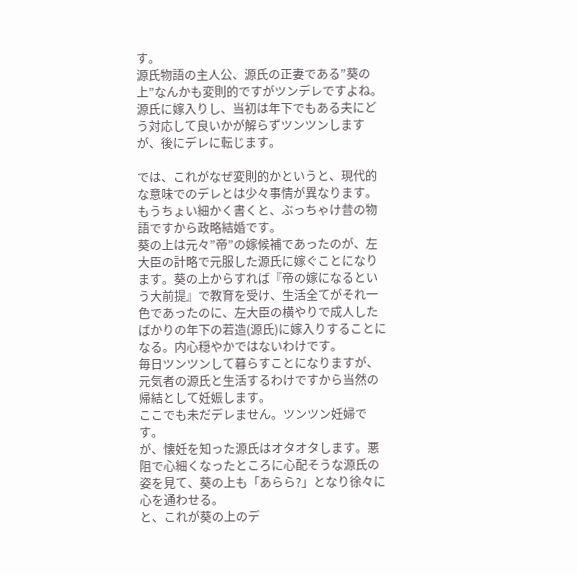す。
源氏物語の主人公、源氏の正妻である”葵の上”なんかも変則的ですがツンデレですよね。源氏に嫁入りし、当初は年下でもある夫にどう対応して良いかが解らずツンツンしますが、後にデレに転じます。

では、これがなぜ変則的かというと、現代的な意味でのデレとは少々事情が異なります。
もうちょい細かく書くと、ぶっちゃけ昔の物語ですから政略結婚です。
葵の上は元々”帝”の嫁候補であったのが、左大臣の計略で元服した源氏に嫁ぐことになります。葵の上からすれば『帝の嫁になるという大前提』で教育を受け、生活全てがそれ一色であったのに、左大臣の横やりで成人したばかりの年下の若造(源氏)に嫁入りすることになる。内心穏やかではないわけです。
毎日ツンツンして暮らすことになりますが、元気者の源氏と生活するわけですから当然の帰結として妊娠します。
ここでも未だデレません。ツンツン妊婦です。
が、懐妊を知った源氏はオタオタします。悪阻で心細くなったところに心配そうな源氏の姿を見て、葵の上も「あらら?」となり徐々に心を通わせる。
と、これが葵の上のデ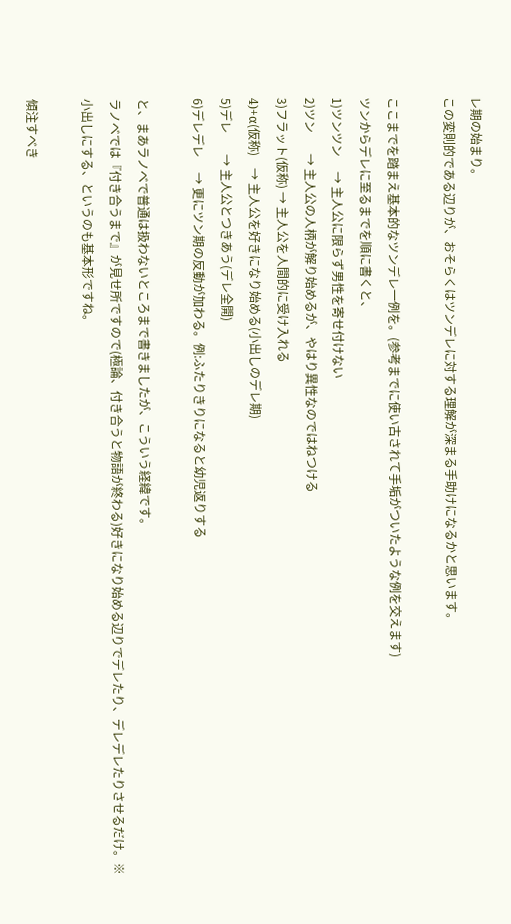レ期の始まり。
この変則的である辺りが、おそらくはツンデレに対する理解が深まる手助けになるかと思います。

ここまでを踏まえ基本的なツンデレ一例を。(参考までに使い古されて手垢がついたような例を交えます)
ツンからデレに至るまでを順に書くと、
1)ツンツン     → 主人公に限らず男性を寄せ付けない
2)ツン       → 主人公の人柄が解り始めるが、やはり異性なのではねつける
3)フラット(仮称) → 主人公を人間的に受け入れる
4)+α(仮称)    → 主人公を好きになり始める(小出しのデレ期)
5)デレ       → 主人公とつきあう(デレ全開)
6)デレデレ     → 更にツン期の反動が加わる。例:ふたりきりになると幼児返りする

と、まあラノベで普通は扱わないところまで書きましたが、こういう経緯です。
ラノベでは『付き合うまで』が見せ所ですので(極論、付き合うと物語が終わる)好きになり始める辺りでデレたり、デレデレたりさせるだけ。※
小出しにする、というのも基本形ですね。

傾注すべき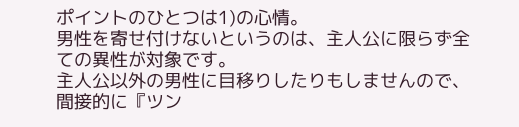ポイントのひとつは1)の心情。
男性を寄せ付けないというのは、主人公に限らず全ての異性が対象です。
主人公以外の男性に目移りしたりもしませんので、間接的に『ツン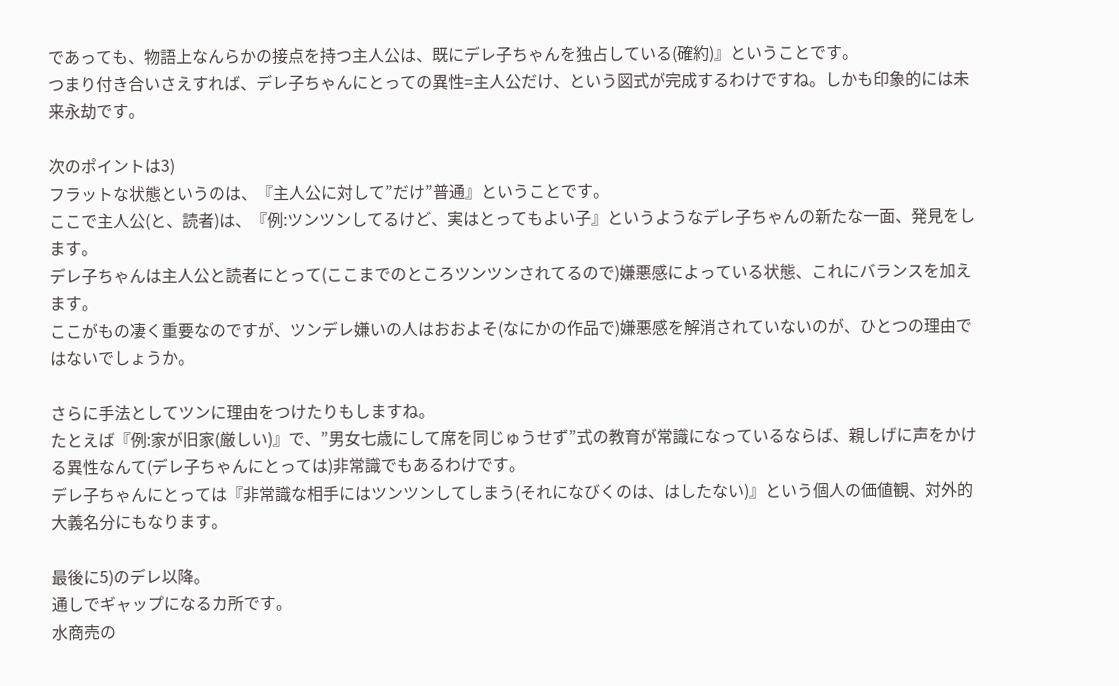であっても、物語上なんらかの接点を持つ主人公は、既にデレ子ちゃんを独占している(確約)』ということです。
つまり付き合いさえすれば、デレ子ちゃんにとっての異性=主人公だけ、という図式が完成するわけですね。しかも印象的には未来永劫です。

次のポイントは3)
フラットな状態というのは、『主人公に対して”だけ”普通』ということです。
ここで主人公(と、読者)は、『例:ツンツンしてるけど、実はとってもよい子』というようなデレ子ちゃんの新たな一面、発見をします。
デレ子ちゃんは主人公と読者にとって(ここまでのところツンツンされてるので)嫌悪感によっている状態、これにバランスを加えます。
ここがもの凄く重要なのですが、ツンデレ嫌いの人はおおよそ(なにかの作品で)嫌悪感を解消されていないのが、ひとつの理由ではないでしょうか。

さらに手法としてツンに理由をつけたりもしますね。
たとえば『例:家が旧家(厳しい)』で、”男女七歳にして席を同じゅうせず”式の教育が常識になっているならば、親しげに声をかける異性なんて(デレ子ちゃんにとっては)非常識でもあるわけです。
デレ子ちゃんにとっては『非常識な相手にはツンツンしてしまう(それになびくのは、はしたない)』という個人の価値観、対外的大義名分にもなります。

最後に5)のデレ以降。
通しでギャップになるカ所です。
水商売の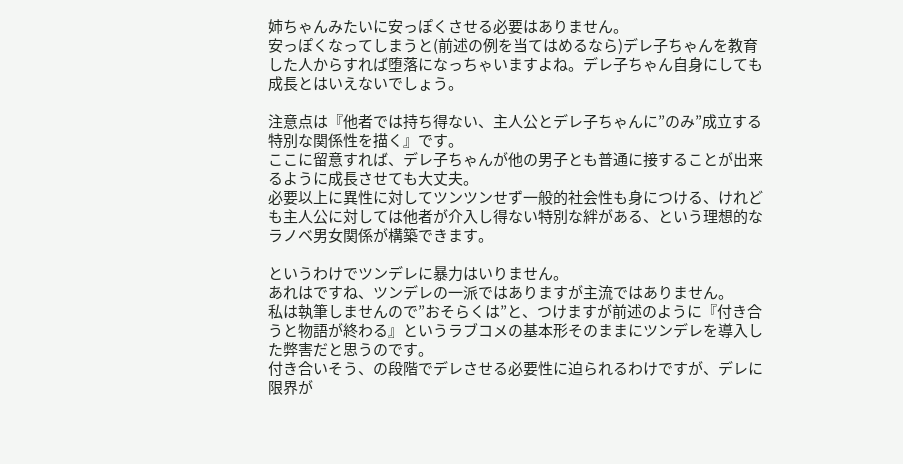姉ちゃんみたいに安っぽくさせる必要はありません。
安っぽくなってしまうと(前述の例を当てはめるなら)デレ子ちゃんを教育した人からすれば堕落になっちゃいますよね。デレ子ちゃん自身にしても成長とはいえないでしょう。

注意点は『他者では持ち得ない、主人公とデレ子ちゃんに”のみ”成立する特別な関係性を描く』です。
ここに留意すれば、デレ子ちゃんが他の男子とも普通に接することが出来るように成長させても大丈夫。
必要以上に異性に対してツンツンせず一般的社会性も身につける、けれども主人公に対しては他者が介入し得ない特別な絆がある、という理想的なラノベ男女関係が構築できます。

というわけでツンデレに暴力はいりません。
あれはですね、ツンデレの一派ではありますが主流ではありません。
私は執筆しませんので”おそらくは”と、つけますが前述のように『付き合うと物語が終わる』というラブコメの基本形そのままにツンデレを導入した弊害だと思うのです。
付き合いそう、の段階でデレさせる必要性に迫られるわけですが、デレに限界が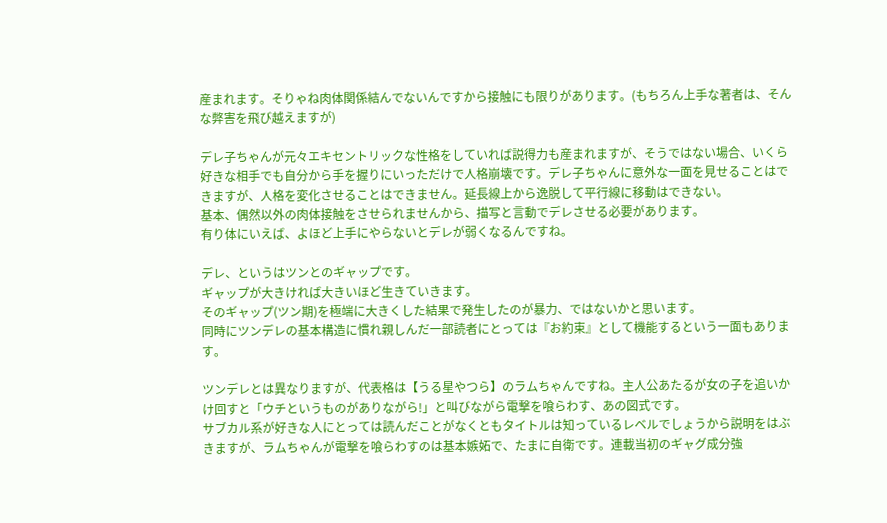産まれます。そりゃね肉体関係結んでないんですから接触にも限りがあります。(もちろん上手な著者は、そんな弊害を飛び越えますが)

デレ子ちゃんが元々エキセントリックな性格をしていれば説得力も産まれますが、そうではない場合、いくら好きな相手でも自分から手を握りにいっただけで人格崩壊です。デレ子ちゃんに意外な一面を見せることはできますが、人格を変化させることはできません。延長線上から逸脱して平行線に移動はできない。
基本、偶然以外の肉体接触をさせられませんから、描写と言動でデレさせる必要があります。
有り体にいえば、よほど上手にやらないとデレが弱くなるんですね。

デレ、というはツンとのギャップです。
ギャップが大きければ大きいほど生きていきます。
そのギャップ(ツン期)を極端に大きくした結果で発生したのが暴力、ではないかと思います。
同時にツンデレの基本構造に慣れ親しんだ一部読者にとっては『お約束』として機能するという一面もあります。

ツンデレとは異なりますが、代表格は【うる星やつら】のラムちゃんですね。主人公あたるが女の子を追いかけ回すと「ウチというものがありながら!」と叫びながら電撃を喰らわす、あの図式です。
サブカル系が好きな人にとっては読んだことがなくともタイトルは知っているレベルでしょうから説明をはぶきますが、ラムちゃんが電撃を喰らわすのは基本嫉妬で、たまに自衛です。連載当初のギャグ成分強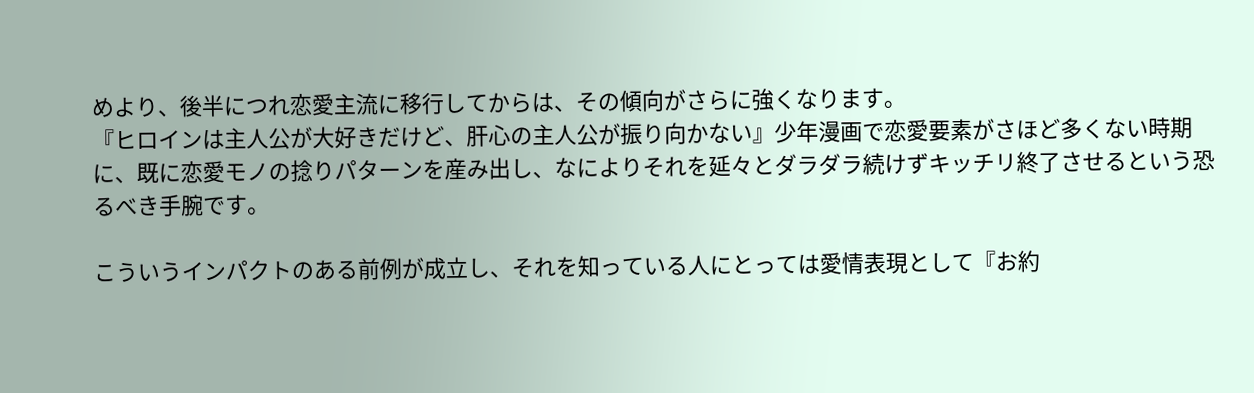めより、後半につれ恋愛主流に移行してからは、その傾向がさらに強くなります。
『ヒロインは主人公が大好きだけど、肝心の主人公が振り向かない』少年漫画で恋愛要素がさほど多くない時期に、既に恋愛モノの捻りパターンを産み出し、なによりそれを延々とダラダラ続けずキッチリ終了させるという恐るべき手腕です。

こういうインパクトのある前例が成立し、それを知っている人にとっては愛情表現として『お約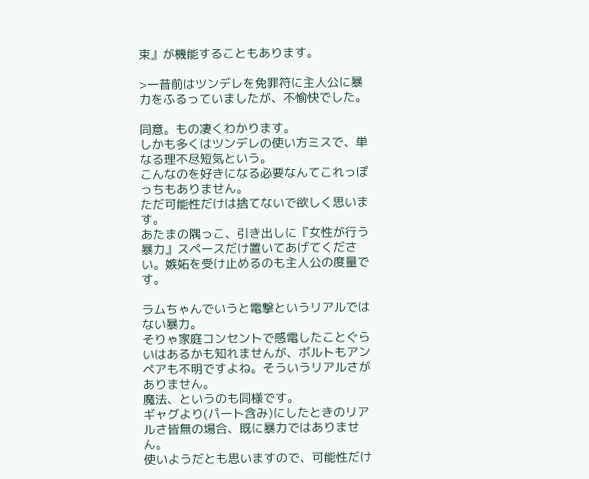束』が機能することもあります。

>一昔前はツンデレを免罪符に主人公に暴力をふるっていましたが、不愉快でした。

同意。もの凄くわかります。
しかも多くはツンデレの使い方ミスで、単なる理不尽短気という。
こんなのを好きになる必要なんてこれっぽっちもありません。
ただ可能性だけは捨てないで欲しく思います。
あたまの隅っこ、引き出しに『女性が行う暴力』スペースだけ置いてあげてください。嫉妬を受け止めるのも主人公の度量です。

ラムちゃんでいうと電撃というリアルではない暴力。
そりゃ家庭コンセントで感電したことぐらいはあるかも知れませんが、ボルトもアンペアも不明ですよね。そういうリアルさがありません。
魔法、というのも同様です。
ギャグより(パート含み)にしたときのリアルさ皆無の場合、既に暴力ではありません。
使いようだとも思いますので、可能性だけ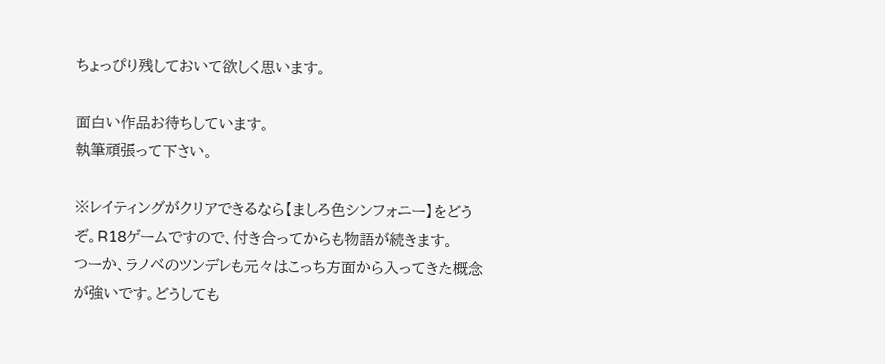ちょっぴり残しておいて欲しく思います。

面白い作品お待ちしています。
執筆頑張って下さい。

※レイティングがクリアできるなら【ましろ色シンフォニー】をどうぞ。R18ゲームですので、付き合ってからも物語が続きます。
つーか、ラノベのツンデレも元々はこっち方面から入ってきた概念が強いです。どうしても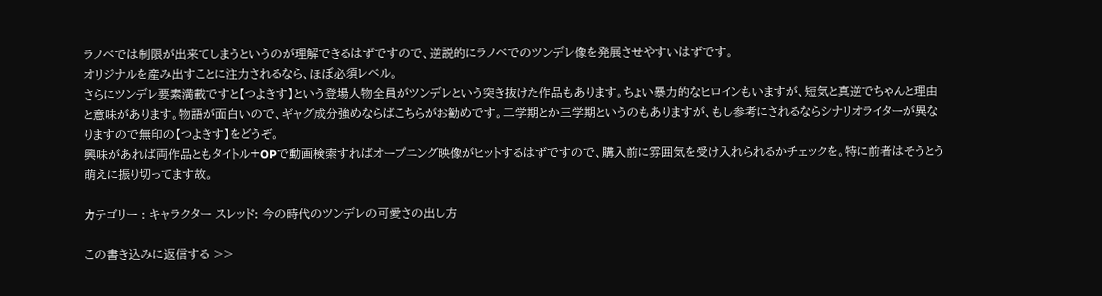ラノベでは制限が出来てしまうというのが理解できるはずですので、逆説的にラノベでのツンデレ像を発展させやすいはずです。
オリジナルを産み出すことに注力されるなら、ほぼ必須レベル。
さらにツンデレ要素満載ですと【つよきす】という登場人物全員がツンデレという突き抜けた作品もあります。ちょい暴力的なヒロインもいますが、短気と真逆でちゃんと理由と意味があります。物語が面白いので、ギャグ成分強めならばこちらがお勧めです。二学期とか三学期というのもありますが、もし参考にされるならシナリオライターが異なりますので無印の【つよきす】をどうぞ。
興味があれば両作品ともタイトル+OPで動画検索すればオープニング映像がヒットするはずですので、購入前に雰囲気を受け入れられるかチェックを。特に前者はそうとう萌えに振り切ってます故。

カテゴリー : キャラクター スレッド: 今の時代のツンデレの可愛さの出し方

この書き込みに返信する >>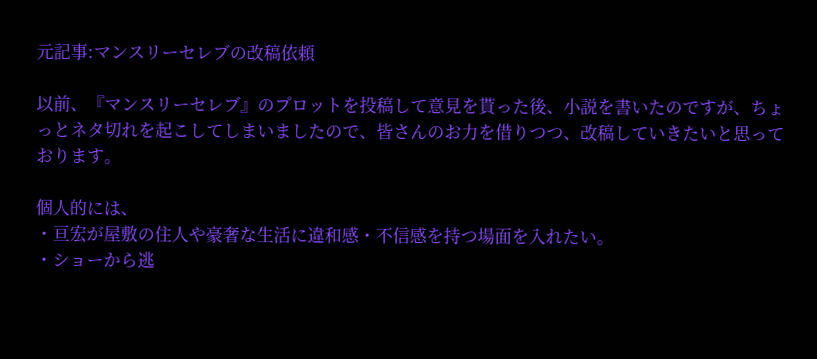元記事:マンスリーセレブの改稿依頼

以前、『マンスリーセレブ』のプロットを投稿して意見を貰った後、小説を書いたのですが、ちょっとネタ切れを起こしてしまいましたので、皆さんのお力を借りつつ、改稿していきたいと思っております。

個人的には、
・亘宏が屋敷の住人や豪奢な生活に違和感・不信感を持つ場面を入れたい。
・ショーから逃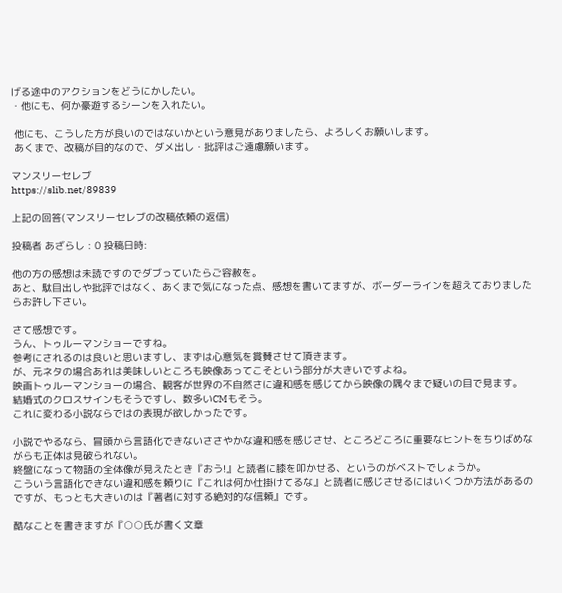げる途中のアクションをどうにかしたい。
・他にも、何か豪遊するシーンを入れたい。

 他にも、こうした方が良いのではないかという意見がありましたら、よろしくお願いします。
 あくまで、改稿が目的なので、ダメ出し・批評はご遠慮願います。

マンスリーセレブ
https://slib.net/89839

上記の回答(マンスリーセレブの改稿依頼の返信)

投稿者 あざらし : 0 投稿日時:

他の方の感想は未読ですのでダブっていたらご容赦を。
あと、駄目出しや批評ではなく、あくまで気になった点、感想を書いてますが、ボーダーラインを超えておりましたらお許し下さい。

さて感想です。
うん、トゥルーマンショーですね。
参考にされるのは良いと思いますし、まずは心意気を賞賛させて頂きます。
が、元ネタの場合あれは美味しいところも映像あってこそという部分が大きいですよね。
映画トゥルーマンショーの場合、観客が世界の不自然さに違和感を感じてから映像の隅々まで疑いの目で見ます。
結婚式のクロスサインもそうですし、数多いCMもそう。
これに変わる小説ならではの表現が欲しかったです。

小説でやるなら、冒頭から言語化できないささやかな違和感を感じさせ、ところどころに重要なヒントをちりばめながらも正体は見破られない。
終盤になって物語の全体像が見えたとき『おう!』と読者に膝を叩かせる、というのがベストでしょうか。
こういう言語化できない違和感を頼りに『これは何か仕掛けてるな』と読者に感じさせるにはいくつか方法があるのですが、もっとも大きいのは『著者に対する絶対的な信頼』です。

酷なことを書きますが『○○氏が書く文章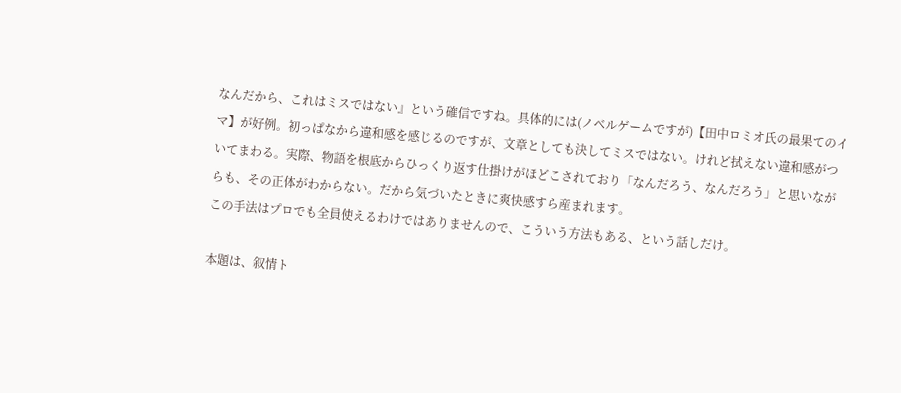なんだから、これはミスではない』という確信ですね。具体的には(ノベルゲームですが)【田中ロミオ氏の最果てのイマ】が好例。初っぱなから違和感を感じるのですが、文章としても決してミスではない。けれど拭えない違和感がついてまわる。実際、物語を根底からひっくり返す仕掛けがほどこされており「なんだろう、なんだろう」と思いながらも、その正体がわからない。だから気づいたときに爽快感すら産まれます。
この手法はプロでも全員使えるわけではありませんので、こういう方法もある、という話しだけ。

本題は、叙情ト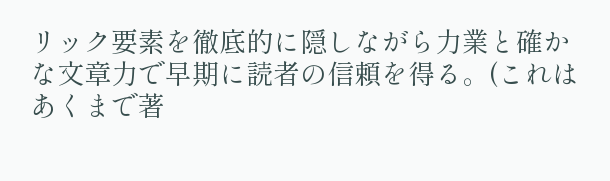リック要素を徹底的に隠しながら力業と確かな文章力で早期に読者の信頼を得る。(これはあくまで著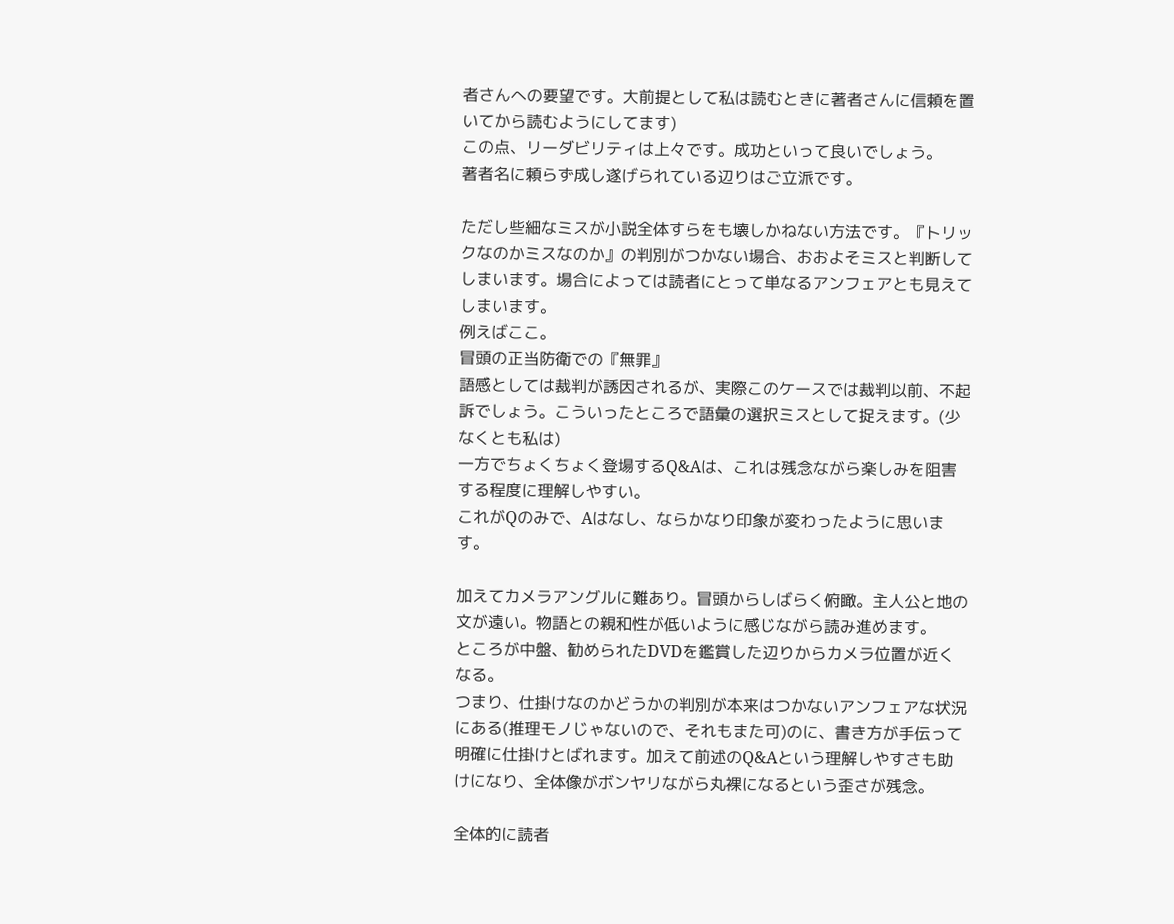者さんへの要望です。大前提として私は読むときに著者さんに信頼を置いてから読むようにしてます)
この点、リーダビリティは上々です。成功といって良いでしょう。
著者名に頼らず成し遂げられている辺りはご立派です。

ただし些細なミスが小説全体すらをも壊しかねない方法です。『トリックなのかミスなのか』の判別がつかない場合、おおよそミスと判断してしまいます。場合によっては読者にとって単なるアンフェアとも見えてしまいます。
例えばここ。
冒頭の正当防衛での『無罪』
語感としては裁判が誘因されるが、実際このケースでは裁判以前、不起訴でしょう。こういったところで語彙の選択ミスとして捉えます。(少なくとも私は)
一方でちょくちょく登場するQ&Aは、これは残念ながら楽しみを阻害する程度に理解しやすい。
これがQのみで、Aはなし、ならかなり印象が変わったように思います。

加えてカメラアングルに難あり。冒頭からしばらく俯瞰。主人公と地の文が遠い。物語との親和性が低いように感じながら読み進めます。
ところが中盤、勧められたDVDを鑑賞した辺りからカメラ位置が近くなる。
つまり、仕掛けなのかどうかの判別が本来はつかないアンフェアな状況にある(推理モノじゃないので、それもまた可)のに、書き方が手伝って明確に仕掛けとばれます。加えて前述のQ&Aという理解しやすさも助けになり、全体像がボンヤリながら丸裸になるという歪さが残念。

全体的に読者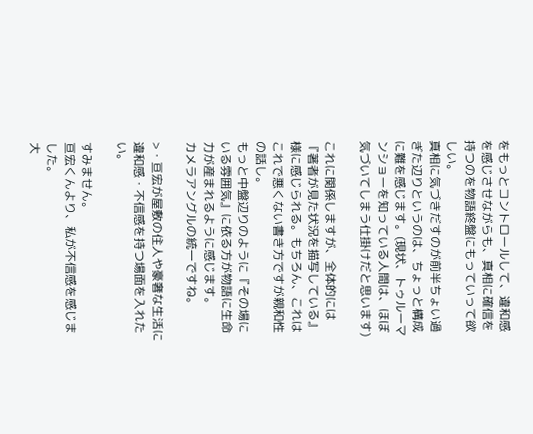をもっとコントロールして、違和感を感じさせながらも、真相に確信を持つのを物語終盤にもっていって欲しい。
真相に気づきだすのが前半ちょい過ぎた辺りというのは、ちょっと構成に難を感じます。(現状、トゥルーマンショーを知っている人間は、ほぼ気づいてしまう仕掛けだと思います)

これに関係しますが、全体的には『著者が見た状況を描写している』様に感じられる。もちろん、これはこれで悪くない書き方ですが親和性の話し。
もっと中盤辺りのように『その場にいる雰囲気』に依る方が物語に生命力が産まれるように感じます。
カメラアングルの統一ですね。

>・亘宏が屋敷の住人や豪奢な生活に違和感・不信感を持つ場面を入れたい。

すみません。
亘宏くんより、私が不信感を感じました。
大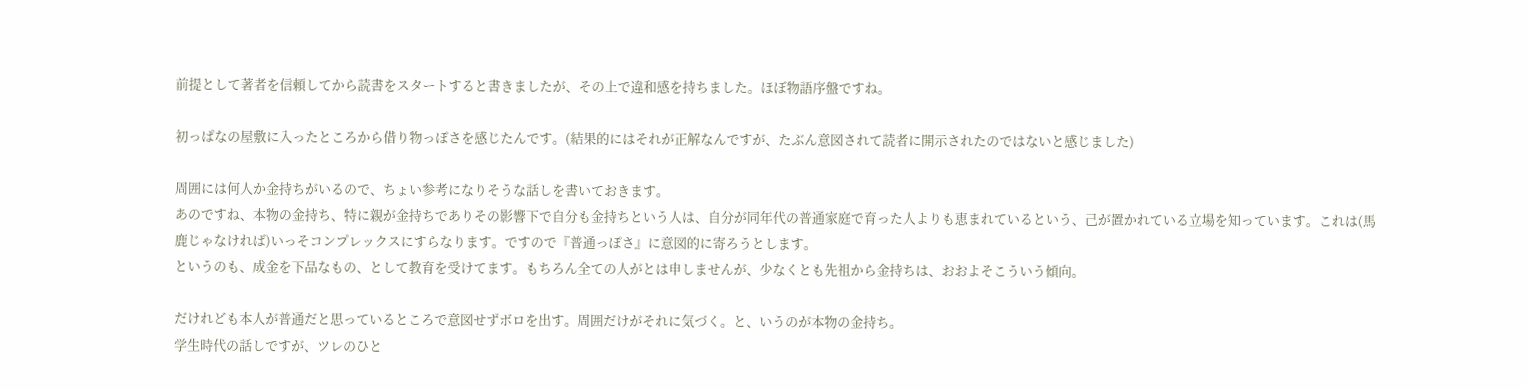前提として著者を信頼してから読書をスタートすると書きましたが、その上で違和感を持ちました。ほぼ物語序盤ですね。

初っぱなの屋敷に入ったところから借り物っぽさを感じたんです。(結果的にはそれが正解なんですが、たぶん意図されて読者に開示されたのではないと感じました)

周囲には何人か金持ちがいるので、ちょい参考になりそうな話しを書いておきます。
あのですね、本物の金持ち、特に親が金持ちでありその影響下で自分も金持ちという人は、自分が同年代の普通家庭で育った人よりも恵まれているという、己が置かれている立場を知っています。これは(馬鹿じゃなければ)いっそコンプレックスにすらなります。ですので『普通っぽさ』に意図的に寄ろうとします。
というのも、成金を下品なもの、として教育を受けてます。もちろん全ての人がとは申しませんが、少なくとも先祖から金持ちは、おおよそこういう傾向。

だけれども本人が普通だと思っているところで意図せずボロを出す。周囲だけがそれに気づく。と、いうのが本物の金持ち。
学生時代の話しですが、ツレのひと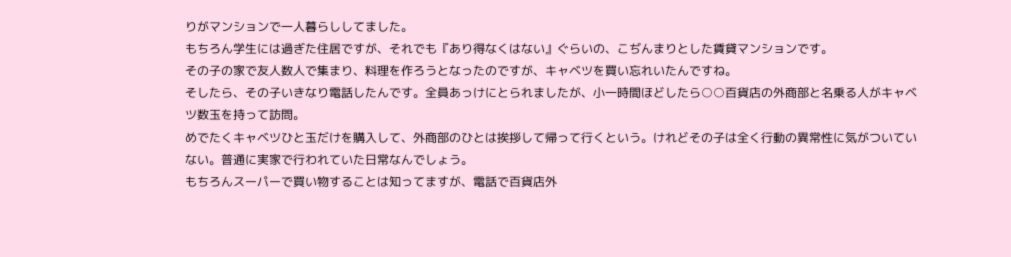りがマンションで一人暮らししてました。
もちろん学生には過ぎた住居ですが、それでも『あり得なくはない』ぐらいの、こぢんまりとした賃貸マンションです。
その子の家で友人数人で集まり、料理を作ろうとなったのですが、キャベツを買い忘れいたんですね。
そしたら、その子いきなり電話したんです。全員あっけにとられましたが、小一時間ほどしたら○○百貨店の外商部と名乗る人がキャベツ数玉を持って訪問。
めでたくキャベツひと玉だけを購入して、外商部のひとは挨拶して帰って行くという。けれどその子は全く行動の異常性に気がついていない。普通に実家で行われていた日常なんでしょう。
もちろんスーパーで買い物することは知ってますが、電話で百貨店外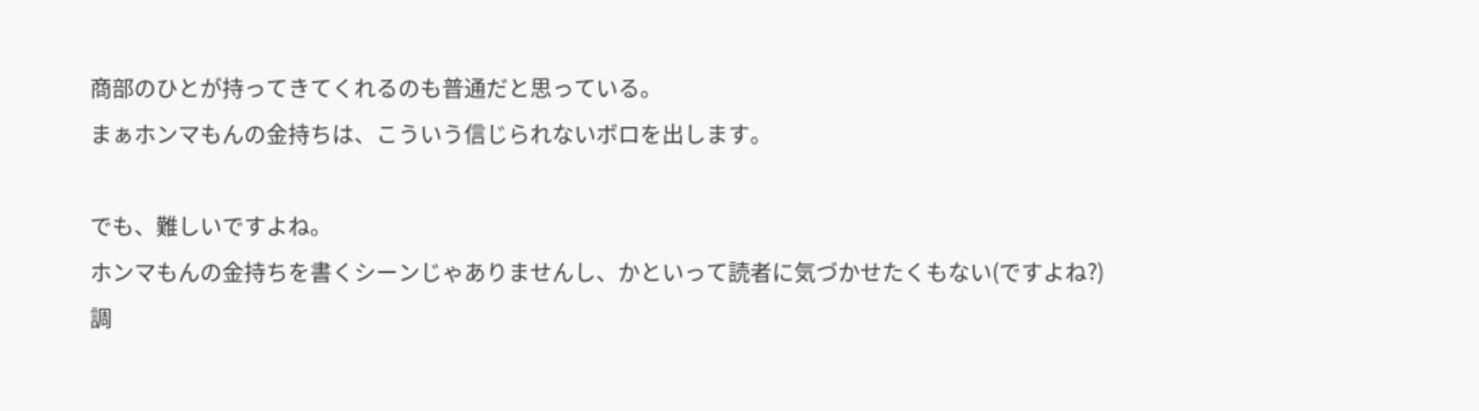商部のひとが持ってきてくれるのも普通だと思っている。
まぁホンマもんの金持ちは、こういう信じられないボロを出します。

でも、難しいですよね。
ホンマもんの金持ちを書くシーンじゃありませんし、かといって読者に気づかせたくもない(ですよね?)
調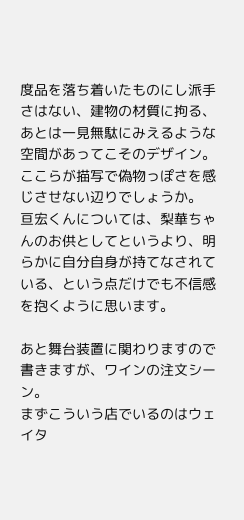度品を落ち着いたものにし派手さはない、建物の材質に拘る、あとは一見無駄にみえるような空間があってこそのデザイン。ここらが描写で偽物っぽさを感じさせない辺りでしょうか。
亘宏くんについては、梨華ちゃんのお供としてというより、明らかに自分自身が持てなされている、という点だけでも不信感を抱くように思います。

あと舞台装置に関わりますので書きますが、ワインの注文シーン。
まずこういう店でいるのはウェイタ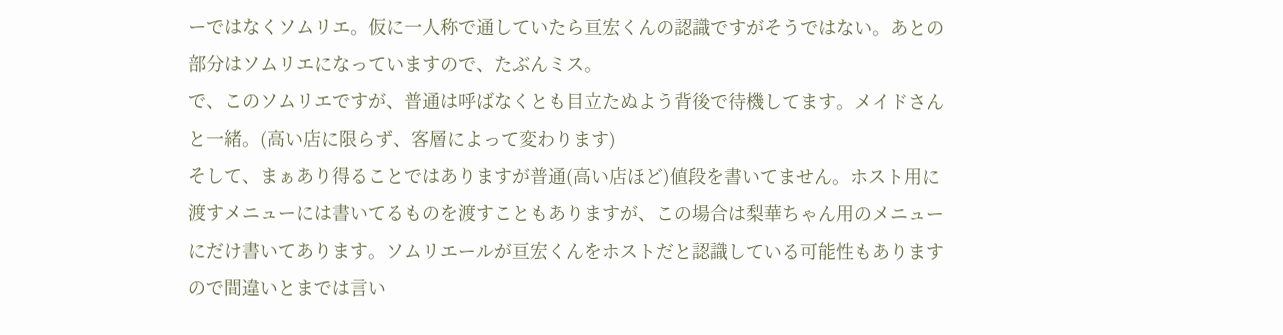ーではなくソムリエ。仮に一人称で通していたら亘宏くんの認識ですがそうではない。あとの部分はソムリエになっていますので、たぶんミス。
で、このソムリエですが、普通は呼ばなくとも目立たぬよう背後で待機してます。メイドさんと一緒。(高い店に限らず、客層によって変わります)
そして、まぁあり得ることではありますが普通(高い店ほど)値段を書いてません。ホスト用に渡すメニューには書いてるものを渡すこともありますが、この場合は梨華ちゃん用のメニューにだけ書いてあります。ソムリエールが亘宏くんをホストだと認識している可能性もありますので間違いとまでは言い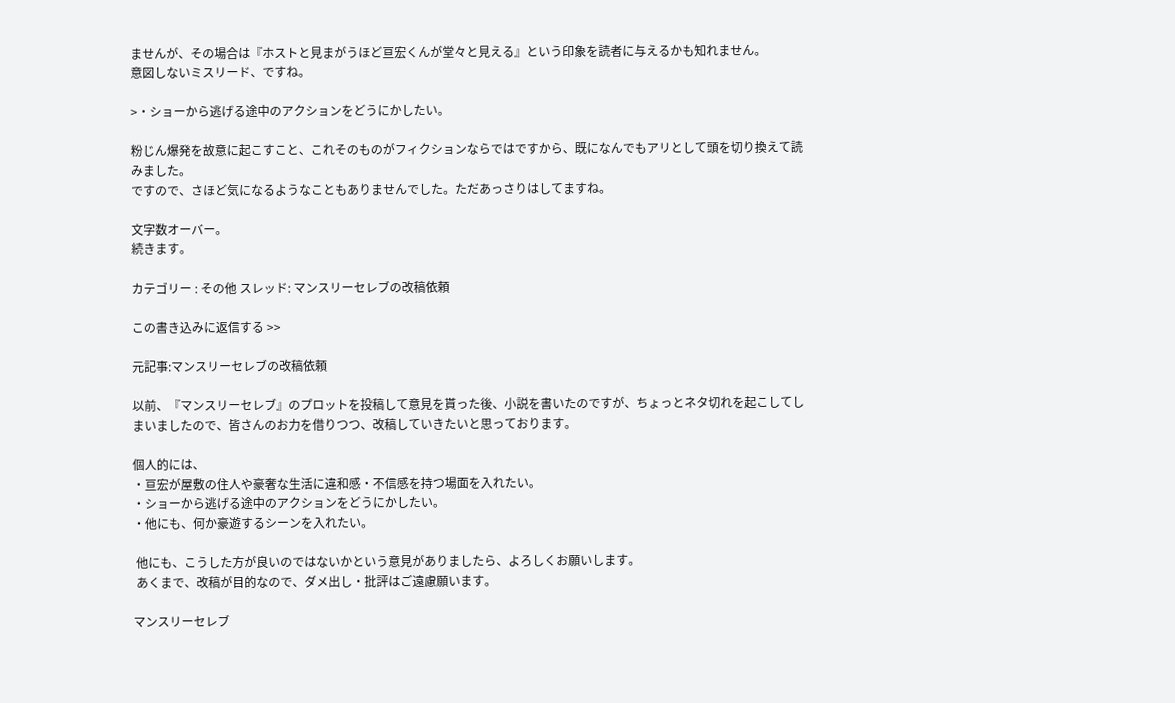ませんが、その場合は『ホストと見まがうほど亘宏くんが堂々と見える』という印象を読者に与えるかも知れません。
意図しないミスリード、ですね。

>・ショーから逃げる途中のアクションをどうにかしたい。

粉じん爆発を故意に起こすこと、これそのものがフィクションならではですから、既になんでもアリとして頭を切り換えて読みました。
ですので、さほど気になるようなこともありませんでした。ただあっさりはしてますね。

文字数オーバー。
続きます。

カテゴリー : その他 スレッド: マンスリーセレブの改稿依頼

この書き込みに返信する >>

元記事:マンスリーセレブの改稿依頼

以前、『マンスリーセレブ』のプロットを投稿して意見を貰った後、小説を書いたのですが、ちょっとネタ切れを起こしてしまいましたので、皆さんのお力を借りつつ、改稿していきたいと思っております。

個人的には、
・亘宏が屋敷の住人や豪奢な生活に違和感・不信感を持つ場面を入れたい。
・ショーから逃げる途中のアクションをどうにかしたい。
・他にも、何か豪遊するシーンを入れたい。

 他にも、こうした方が良いのではないかという意見がありましたら、よろしくお願いします。
 あくまで、改稿が目的なので、ダメ出し・批評はご遠慮願います。

マンスリーセレブ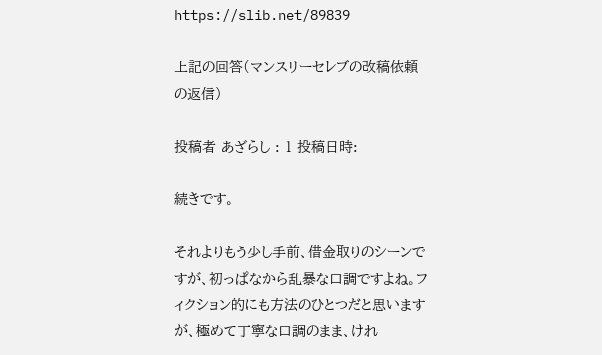https://slib.net/89839

上記の回答(マンスリーセレブの改稿依頼の返信)

投稿者 あざらし : 1 投稿日時:

続きです。

それよりもう少し手前、借金取りのシーンですが、初っぱなから乱暴な口調ですよね。フィクション的にも方法のひとつだと思いますが、極めて丁寧な口調のまま、けれ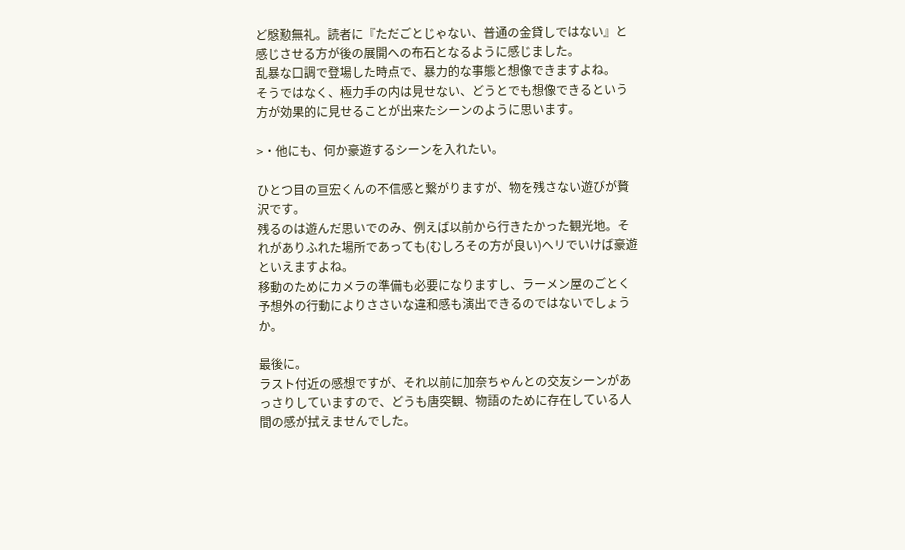ど慇懃無礼。読者に『ただごとじゃない、普通の金貸しではない』と感じさせる方が後の展開への布石となるように感じました。
乱暴な口調で登場した時点で、暴力的な事態と想像できますよね。
そうではなく、極力手の内は見せない、どうとでも想像できるという方が効果的に見せることが出来たシーンのように思います。

>・他にも、何か豪遊するシーンを入れたい。

ひとつ目の亘宏くんの不信感と繋がりますが、物を残さない遊びが贅沢です。
残るのは遊んだ思いでのみ、例えば以前から行きたかった観光地。それがありふれた場所であっても(むしろその方が良い)ヘリでいけば豪遊といえますよね。
移動のためにカメラの準備も必要になりますし、ラーメン屋のごとく予想外の行動によりささいな違和感も演出できるのではないでしょうか。

最後に。
ラスト付近の感想ですが、それ以前に加奈ちゃんとの交友シーンがあっさりしていますので、どうも唐突観、物語のために存在している人間の感が拭えませんでした。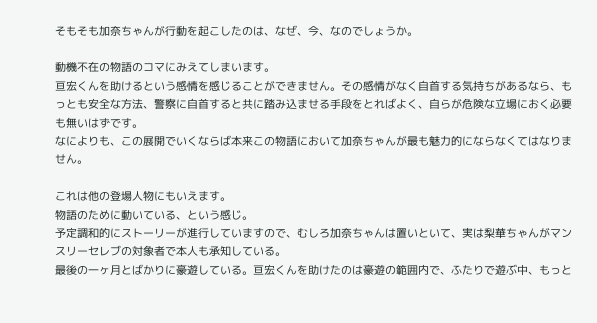そもそも加奈ちゃんが行動を起こしたのは、なぜ、今、なのでしょうか。

動機不在の物語のコマにみえてしまいます。
亘宏くんを助けるという感情を感じることができません。その感情がなく自首する気持ちがあるなら、もっとも安全な方法、警察に自首すると共に踏み込ませる手段をとればよく、自らが危険な立場におく必要も無いはずです。
なによりも、この展開でいくならば本来この物語において加奈ちゃんが最も魅力的にならなくてはなりません。

これは他の登場人物にもいえます。
物語のために動いている、という感じ。
予定調和的にストーリーが進行していますので、むしろ加奈ちゃんは置いといて、実は梨華ちゃんがマンスリーセレブの対象者で本人も承知している。
最後の一ヶ月とばかりに豪遊している。亘宏くんを助けたのは豪遊の範囲内で、ふたりで遊ぶ中、もっと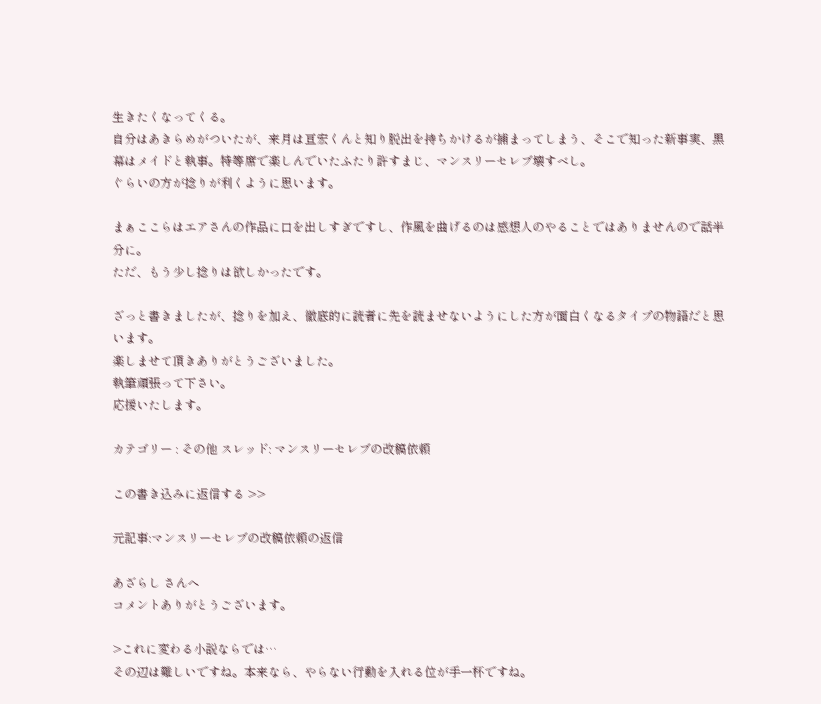生きたくなってくる。
自分はあきらめがついたが、来月は亘宏くんと知り脱出を持ちかけるが捕まってしまう、そこで知った新事実、黒幕はメイドと執事。特等席で楽しんでいたふたり許すまじ、マンスリーセレブ壊すべし。
ぐらいの方が捻りが利くように思います。

まぁここらはエアさんの作品に口を出しすぎですし、作風を曲げるのは感想人のやることではありませんので話半分に。
ただ、もう少し捻りは欲しかったです。

ざっと書きましたが、捻りを加え、徹底的に読者に先を読ませないようにした方が面白くなるタイプの物語だと思います。
楽しませて頂きありがとうございました。
執筆頑張って下さい。
応援いたします。

カテゴリー : その他 スレッド: マンスリーセレブの改稿依頼

この書き込みに返信する >>

元記事:マンスリーセレブの改稿依頼の返信

あざらし さんへ
コメントありがとうございます。

>これに変わる小説ならでは…
その辺は難しいですね。本来なら、やらない行動を入れる位が手一杯ですね。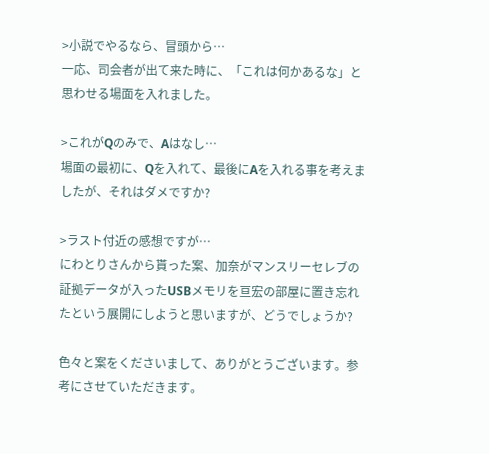>小説でやるなら、冒頭から…
一応、司会者が出て来た時に、「これは何かあるな」と思わせる場面を入れました。

>これがQのみで、Aはなし…
場面の最初に、Qを入れて、最後にAを入れる事を考えましたが、それはダメですか?

>ラスト付近の感想ですが…
にわとりさんから貰った案、加奈がマンスリーセレブの証拠データが入ったUSBメモリを亘宏の部屋に置き忘れたという展開にしようと思いますが、どうでしょうか?

色々と案をくださいまして、ありがとうございます。参考にさせていただきます。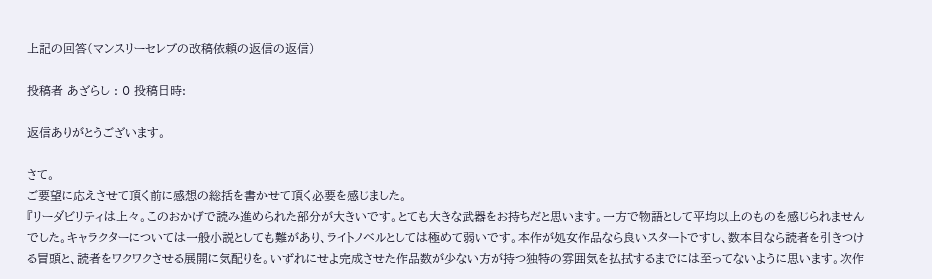上記の回答(マンスリーセレブの改稿依頼の返信の返信)

投稿者 あざらし : 0 投稿日時:

返信ありがとうございます。

さて。
ご要望に応えさせて頂く前に感想の総括を書かせて頂く必要を感じました。
『リーダビリティは上々。このおかげで読み進められた部分が大きいです。とても大きな武器をお持ちだと思います。一方で物語として平均以上のものを感じられませんでした。キャラクターについては一般小説としても難があり、ライトノベルとしては極めて弱いです。本作が処女作品なら良いスタートですし、数本目なら読者を引きつける冒頭と、読者をワクワクさせる展開に気配りを。いずれにせよ完成させた作品数が少ない方が持つ独特の雰囲気を払拭するまでには至ってないように思います。次作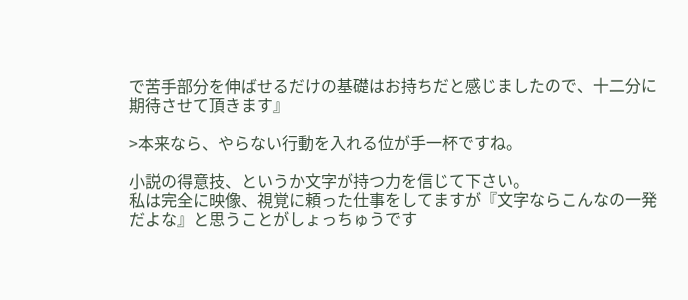で苦手部分を伸ばせるだけの基礎はお持ちだと感じましたので、十二分に期待させて頂きます』

>本来なら、やらない行動を入れる位が手一杯ですね。

小説の得意技、というか文字が持つ力を信じて下さい。
私は完全に映像、視覚に頼った仕事をしてますが『文字ならこんなの一発だよな』と思うことがしょっちゅうです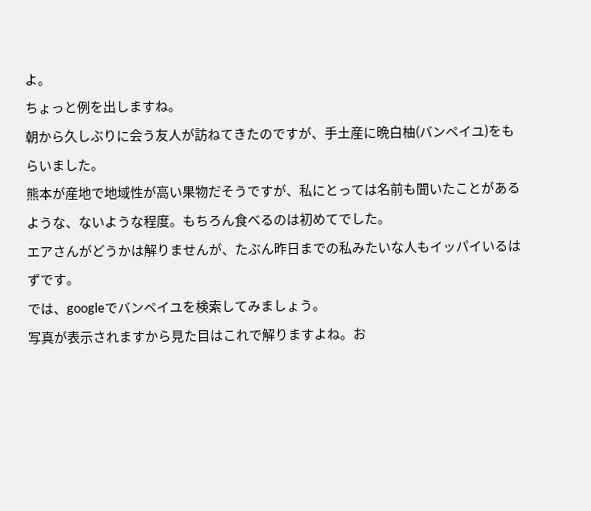よ。
ちょっと例を出しますね。
朝から久しぶりに会う友人が訪ねてきたのですが、手土産に晩白柚(バンペイユ)をもらいました。
熊本が産地で地域性が高い果物だそうですが、私にとっては名前も聞いたことがあるような、ないような程度。もちろん食べるのは初めてでした。
エアさんがどうかは解りませんが、たぶん昨日までの私みたいな人もイッパイいるはずです。
では、googleでバンペイユを検索してみましょう。
写真が表示されますから見た目はこれで解りますよね。お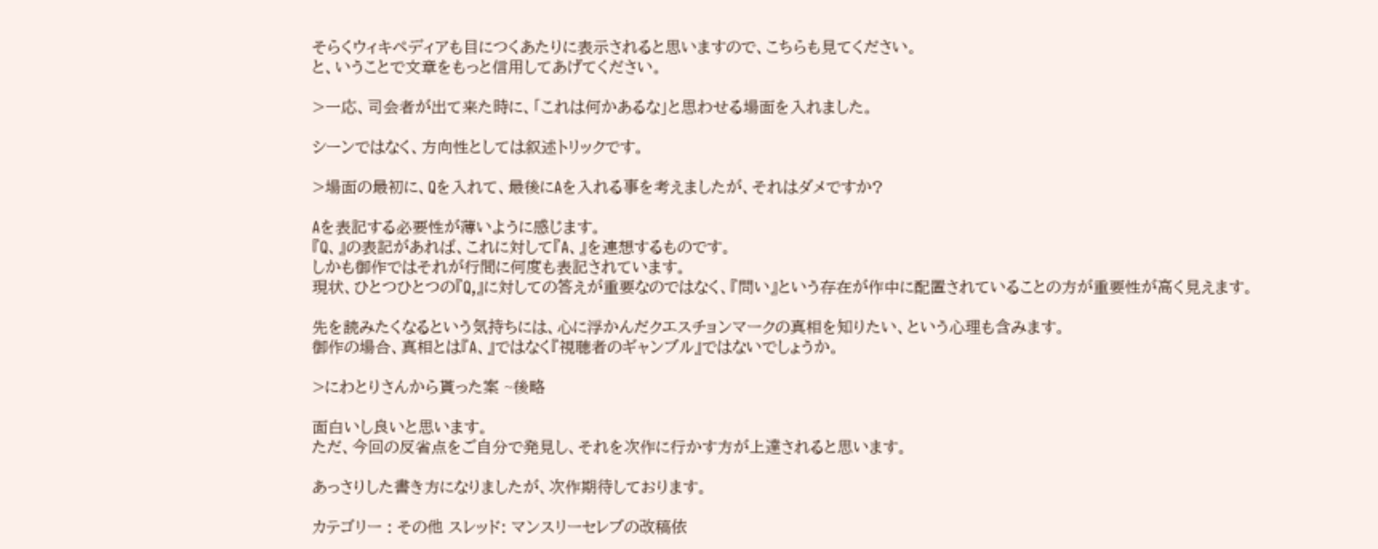そらくウィキペディアも目につくあたりに表示されると思いますので、こちらも見てください。
と、いうことで文章をもっと信用してあげてください。

>一応、司会者が出て来た時に、「これは何かあるな」と思わせる場面を入れました。

シーンではなく、方向性としては叙述トリックです。

>場面の最初に、Qを入れて、最後にAを入れる事を考えましたが、それはダメですか?

Aを表記する必要性が薄いように感じます。
『Q、』の表記があれば、これに対して『A、』を連想するものです。
しかも御作ではそれが行間に何度も表記されています。
現状、ひとつひとつの『Q,』に対しての答えが重要なのではなく、『問い』という存在が作中に配置されていることの方が重要性が高く見えます。

先を読みたくなるという気持ちには、心に浮かんだクエスチョンマークの真相を知りたい、という心理も含みます。
御作の場合、真相とは『A、』ではなく『視聴者のギャンブル』ではないでしょうか。

>にわとりさんから貰った案 ~後略

面白いし良いと思います。
ただ、今回の反省点をご自分で発見し、それを次作に行かす方が上達されると思います。

あっさりした書き方になりましたが、次作期待しております。

カテゴリー : その他 スレッド: マンスリーセレブの改稿依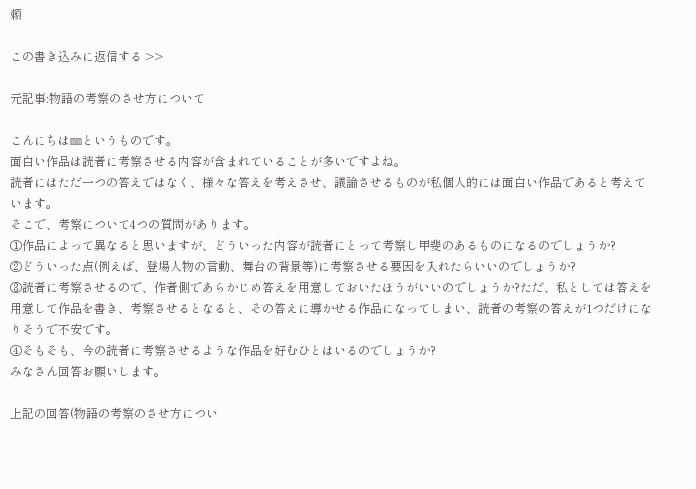頼

この書き込みに返信する >>

元記事:物語の考察のさせ方について

こんにちは㎜というものです。
面白い作品は読者に考察させる内容が含まれていることが多いですよね。
読者にはただ一つの答えではなく、様々な答えを考えさせ、議論させるものが私個人的には面白い作品であると考えています。
そこで、考察について4つの質問があります。
①作品によって異なると思いますが、どういった内容が読者にとって考察し甲斐のあるものになるのでしょうか?
②どういった点(例えば、登場人物の言動、舞台の背景等)に考察させる要因を入れたらいいのでしょうか?
③読者に考察させるので、作者側であらかじめ答えを用意しておいたほうがいいのでしょうか?ただ、私としては答えを用意して作品を書き、考察させるとなると、その答えに導かせる作品になってしまい、読者の考察の答えが1つだけになりそうで不安です。
④そもそも、今の読者に考察させるような作品を好むひとはいるのでしょうか?
みなさん回答お願いします。

上記の回答(物語の考察のさせ方につい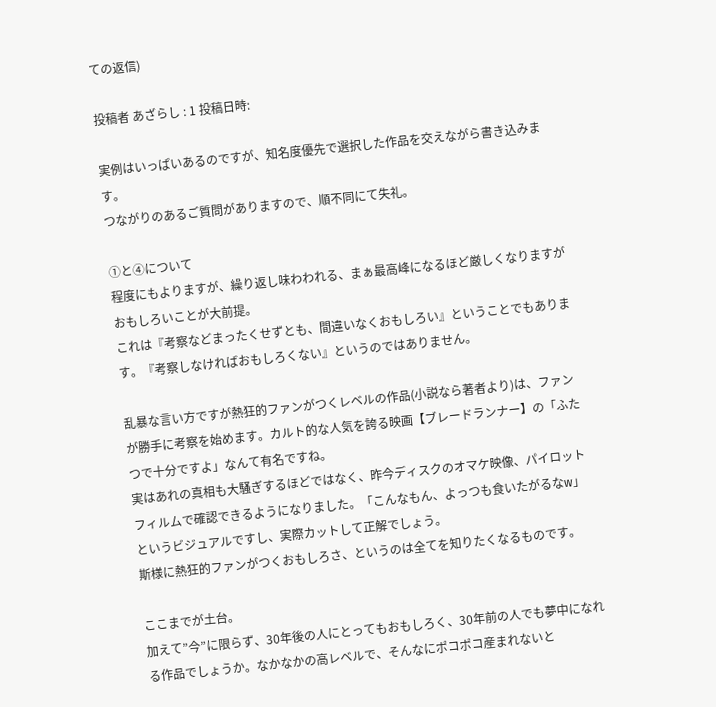ての返信)

投稿者 あざらし : 1 投稿日時:

実例はいっぱいあるのですが、知名度優先で選択した作品を交えながら書き込みます。
つながりのあるご質問がありますので、順不同にて失礼。

①と④について
程度にもよりますが、繰り返し味わわれる、まぁ最高峰になるほど厳しくなりますがおもしろいことが大前提。
これは『考察などまったくせずとも、間違いなくおもしろい』ということでもあります。『考察しなければおもしろくない』というのではありません。

乱暴な言い方ですが熱狂的ファンがつくレベルの作品(小説なら著者より)は、ファンが勝手に考察を始めます。カルト的な人気を誇る映画【ブレードランナー】の「ふたつで十分ですよ」なんて有名ですね。
実はあれの真相も大騒ぎするほどではなく、昨今ディスクのオマケ映像、パイロットフィルムで確認できるようになりました。「こんなもん、よっつも食いたがるなw」というビジュアルですし、実際カットして正解でしょう。
斯様に熱狂的ファンがつくおもしろさ、というのは全てを知りたくなるものです。

ここまでが土台。
加えて”今”に限らず、30年後の人にとってもおもしろく、30年前の人でも夢中になれる作品でしょうか。なかなかの高レベルで、そんなにポコポコ産まれないと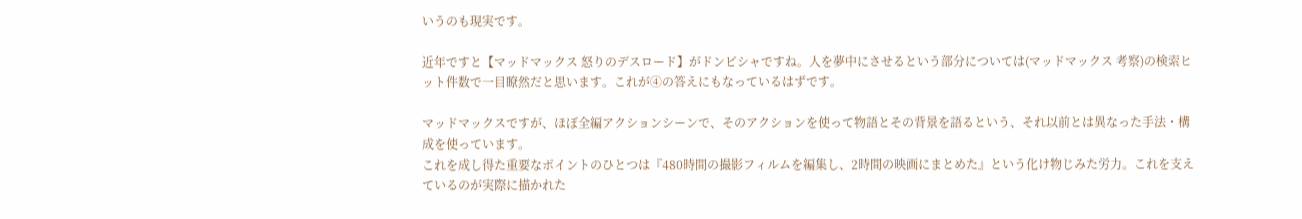いうのも現実です。

近年ですと【マッドマックス 怒りのデスロード】がドンピシャですね。人を夢中にさせるという部分については(マッドマックス 考察)の検索ヒット件数で一目瞭然だと思います。これが④の答えにもなっているはずです。

マッドマックスですが、ほぼ全編アクションシーンで、そのアクションを使って物語とその背景を語るという、それ以前とは異なった手法・構成を使っています。
これを成し得た重要なポイントのひとつは『480時間の撮影フィルムを編集し、2時間の映画にまとめた』という化け物じみた労力。これを支えているのが実際に描かれた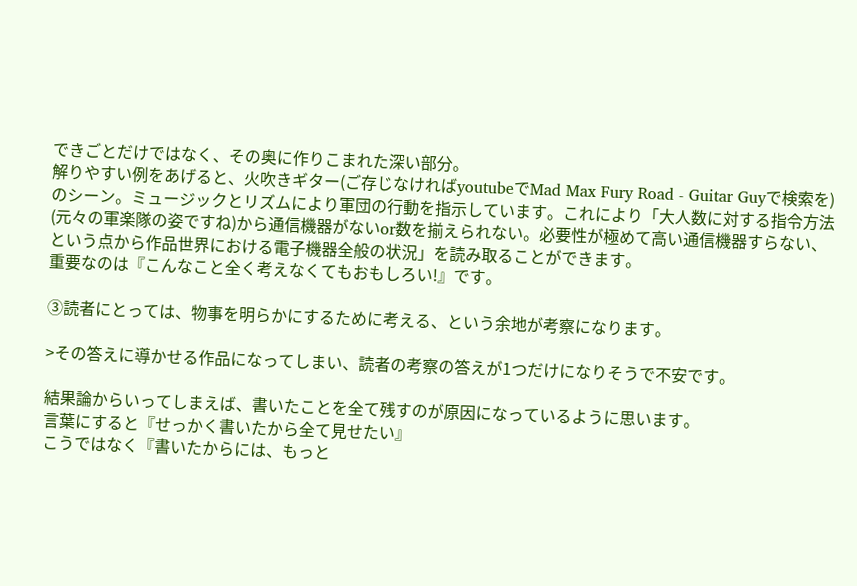できごとだけではなく、その奥に作りこまれた深い部分。
解りやすい例をあげると、火吹きギター(ご存じなければyoutubeでMad Max Fury Road - Guitar Guyで検索を)のシーン。ミュージックとリズムにより軍団の行動を指示しています。これにより「大人数に対する指令方法(元々の軍楽隊の姿ですね)から通信機器がないor数を揃えられない。必要性が極めて高い通信機器すらない、という点から作品世界における電子機器全般の状況」を読み取ることができます。
重要なのは『こんなこと全く考えなくてもおもしろい!』です。

③読者にとっては、物事を明らかにするために考える、という余地が考察になります。

>その答えに導かせる作品になってしまい、読者の考察の答えが1つだけになりそうで不安です。

結果論からいってしまえば、書いたことを全て残すのが原因になっているように思います。
言葉にすると『せっかく書いたから全て見せたい』
こうではなく『書いたからには、もっと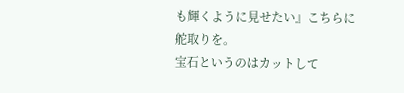も輝くように見せたい』こちらに舵取りを。
宝石というのはカットして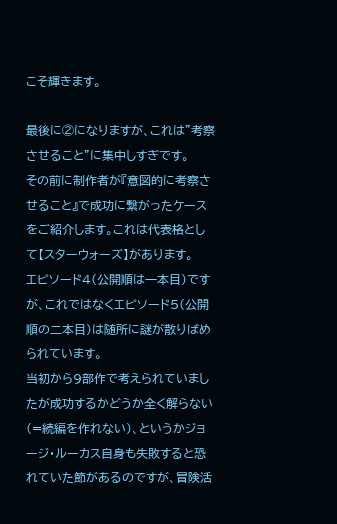こそ輝きます。

最後に②になりますが、これは”考察させること”に集中しすぎです。
その前に制作者が『意図的に考察させること』で成功に繋がったケースをご紹介します。これは代表格として【スターウォーズ】があります。
エピソード4(公開順は一本目)ですが、これではなくエピソード5(公開順の二本目)は随所に謎が散りばめられています。
当初から9部作で考えられていましたが成功するかどうか全く解らない(=続編を作れない)、というかジョージ・ルーカス自身も失敗すると恐れていた節があるのですが、冒険活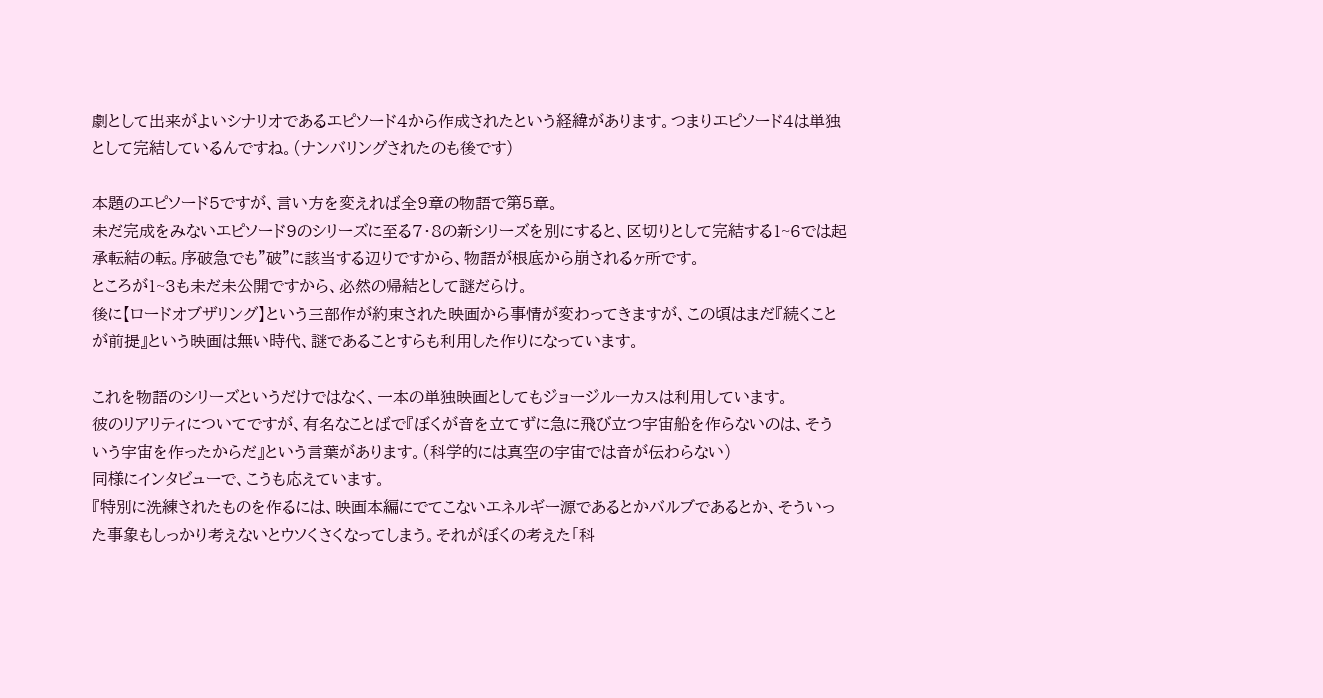劇として出来がよいシナリオであるエピソード4から作成されたという経緯があります。つまりエピソード4は単独として完結しているんですね。(ナンバリングされたのも後です)

本題のエピソード5ですが、言い方を変えれば全9章の物語で第5章。
未だ完成をみないエピソード9のシリーズに至る7・8の新シリーズを別にすると、区切りとして完結する1~6では起承転結の転。序破急でも”破”に該当する辺りですから、物語が根底から崩されるヶ所です。
ところが1~3も未だ未公開ですから、必然の帰結として謎だらけ。
後に【ロードオブザリング】という三部作が約束された映画から事情が変わってきますが、この頃はまだ『続くことが前提』という映画は無い時代、謎であることすらも利用した作りになっています。

これを物語のシリーズというだけではなく、一本の単独映画としてもジョージルーカスは利用しています。
彼のリアリティについてですが、有名なことばで『ぼくが音を立てずに急に飛び立つ宇宙船を作らないのは、そういう宇宙を作ったからだ』という言葉があります。(科学的には真空の宇宙では音が伝わらない)
同様にインタビューで、こうも応えています。
『特別に洗練されたものを作るには、映画本編にでてこないエネルギー源であるとかバルブであるとか、そういった事象もしっかり考えないとウソくさくなってしまう。それがぼくの考えた「科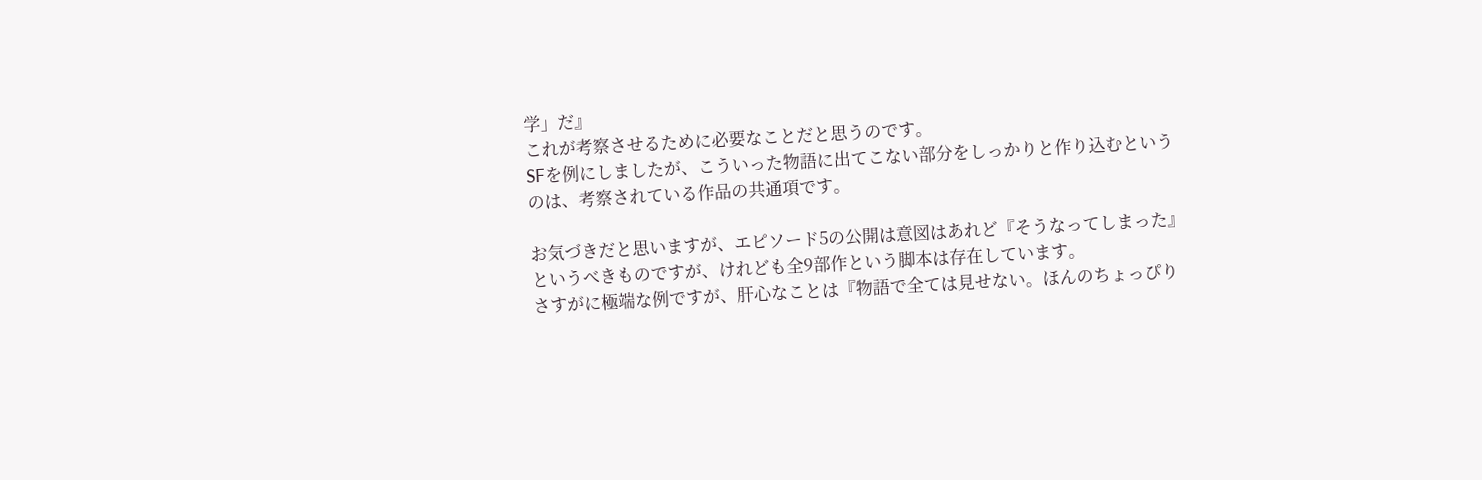学」だ』
これが考察させるために必要なことだと思うのです。
SFを例にしましたが、こういった物語に出てこない部分をしっかりと作り込むというのは、考察されている作品の共通項です。

お気づきだと思いますが、エピソード5の公開は意図はあれど『そうなってしまった』というべきものですが、けれども全9部作という脚本は存在しています。
さすがに極端な例ですが、肝心なことは『物語で全ては見せない。ほんのちょっぴり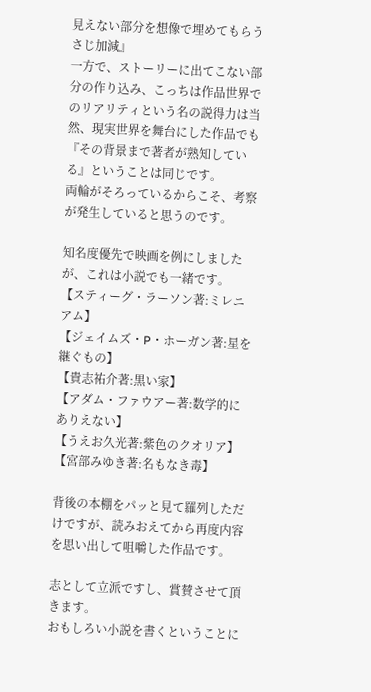見えない部分を想像で埋めてもらうさじ加減』
一方で、ストーリーに出てこない部分の作り込み、こっちは作品世界でのリアリティという名の説得力は当然、現実世界を舞台にした作品でも『その背景まで著者が熟知している』ということは同じです。
両輪がそろっているからこそ、考察が発生していると思うのです。

知名度優先で映画を例にしましたが、これは小説でも一緒です。
【スティーグ・ラーソン著:ミレニアム】
【ジェイムズ・P・ホーガン著:星を継ぐもの】
【貴志祐介著:黒い家】
【アダム・ファウアー著:数学的にありえない】
【うえお久光著:紫色のクオリア】
【宮部みゆき著:名もなき毒】

背後の本棚をパッと見て羅列しただけですが、読みおえてから再度内容を思い出して咀嚼した作品です。

志として立派ですし、賞賛させて頂きます。
おもしろい小説を書くということに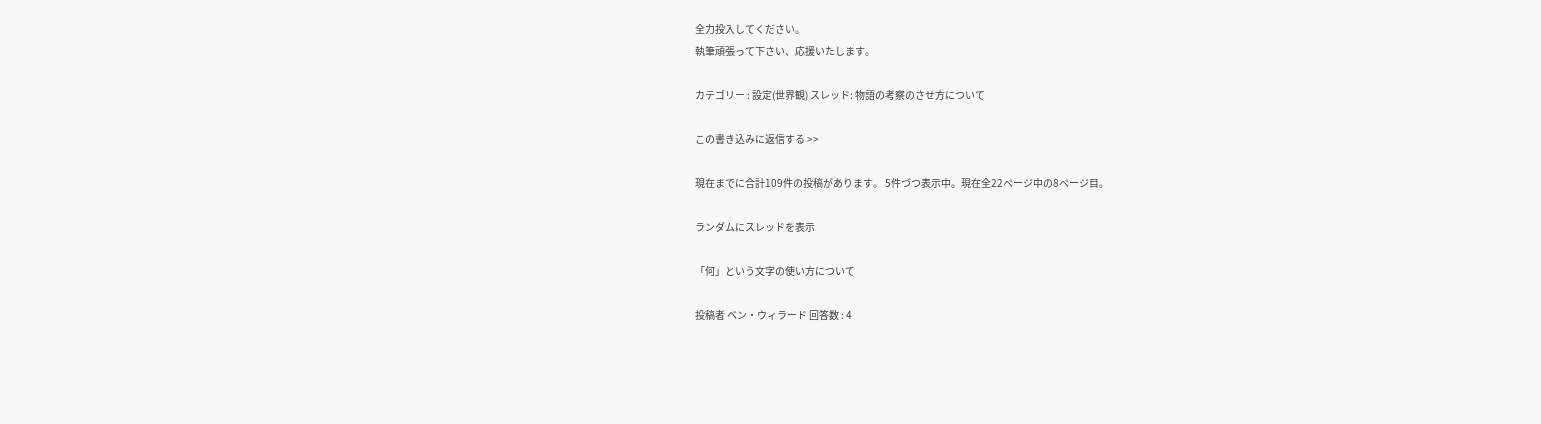全力投入してください。
執筆頑張って下さい、応援いたします。

カテゴリー : 設定(世界観) スレッド: 物語の考察のさせ方について

この書き込みに返信する >>

現在までに合計109件の投稿があります。 5件づつ表示中。現在全22ページ中の8ページ目。

ランダムにスレッドを表示

「何」という文字の使い方について

投稿者 ベン・ウィラード 回答数 : 4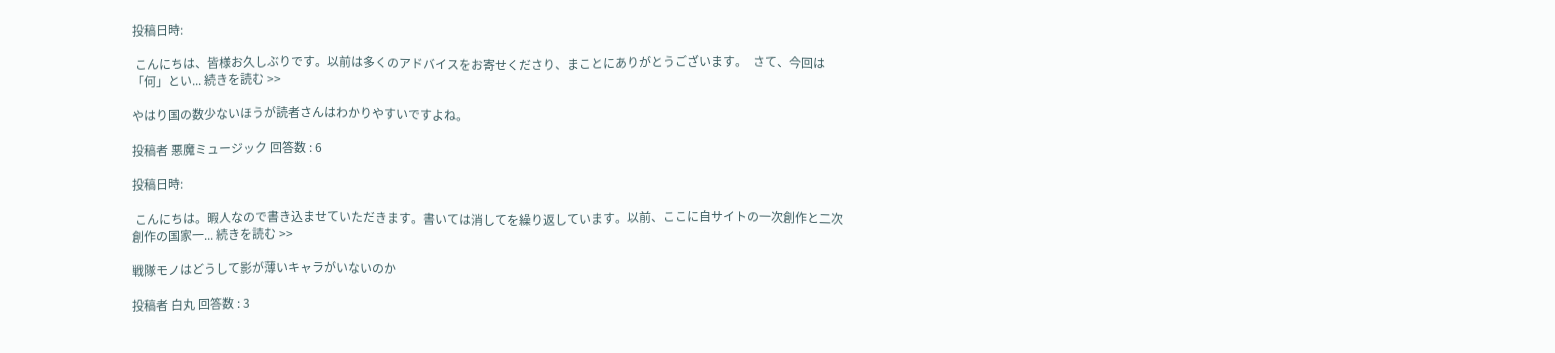投稿日時:

 こんにちは、皆様お久しぶりです。以前は多くのアドバイスをお寄せくださり、まことにありがとうございます。  さて、今回は「何」とい... 続きを読む >>

やはり国の数少ないほうが読者さんはわかりやすいですよね。

投稿者 悪魔ミュージック 回答数 : 6

投稿日時:

 こんにちは。暇人なので書き込ませていただきます。書いては消してを繰り返しています。以前、ここに自サイトの一次創作と二次創作の国家一... 続きを読む >>

戦隊モノはどうして影が薄いキャラがいないのか

投稿者 白丸 回答数 : 3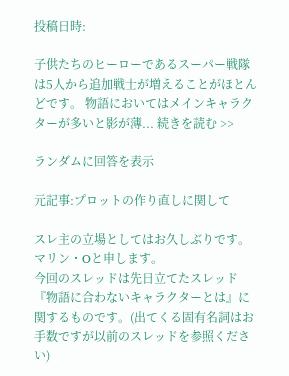投稿日時:

子供たちのヒーローであるスーパー戦隊は5人から追加戦士が増えることがほとんどです。 物語においてはメインキャラクターが多いと影が薄... 続きを読む >>

ランダムに回答を表示

元記事:プロットの作り直しに関して

スレ主の立場としてはお久しぶりです。マリン・Oと申します。
今回のスレッドは先日立てたスレッド『物語に合わないキャラクターとは』に関するものです。(出てくる固有名詞はお手数ですが以前のスレッドを参照ください)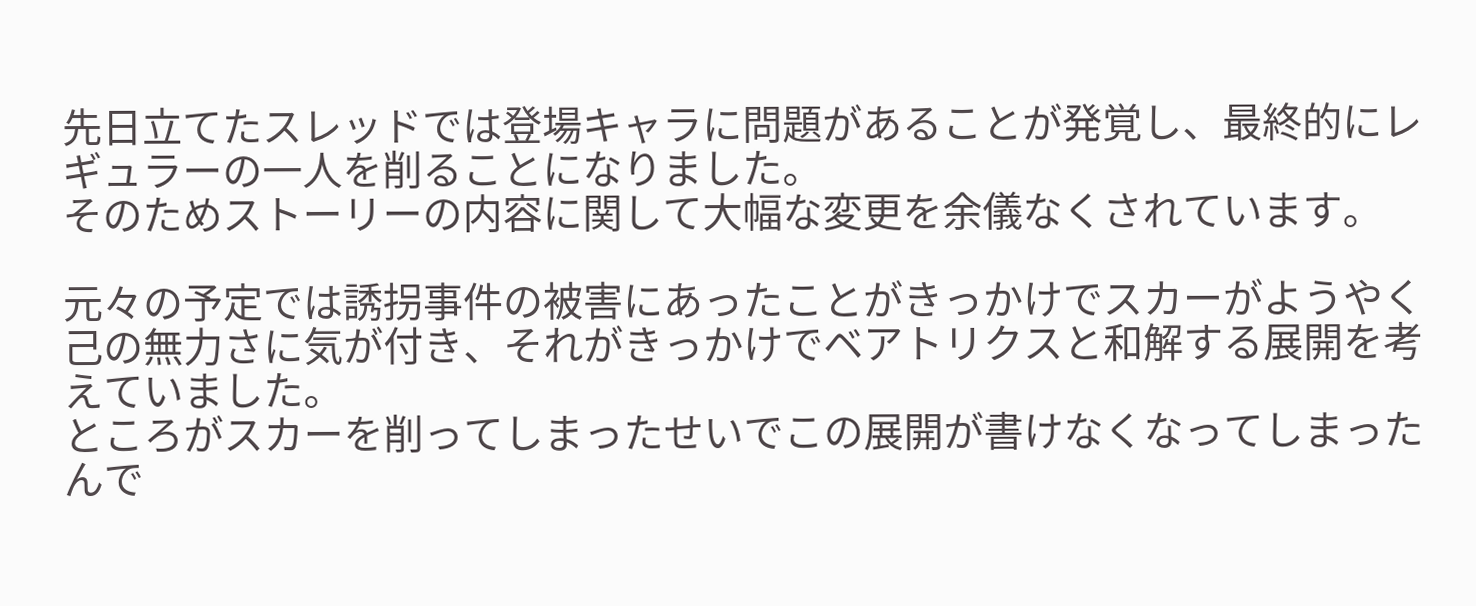先日立てたスレッドでは登場キャラに問題があることが発覚し、最終的にレギュラーの一人を削ることになりました。
そのためストーリーの内容に関して大幅な変更を余儀なくされています。

元々の予定では誘拐事件の被害にあったことがきっかけでスカーがようやく己の無力さに気が付き、それがきっかけでベアトリクスと和解する展開を考えていました。
ところがスカーを削ってしまったせいでこの展開が書けなくなってしまったんで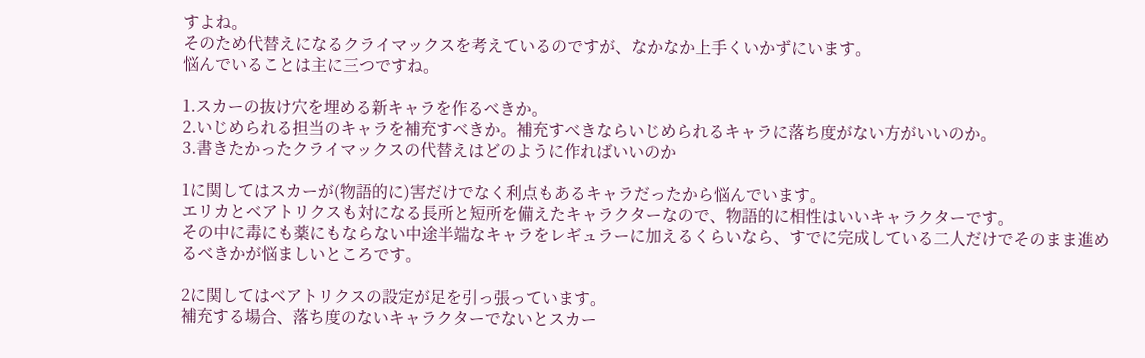すよね。
そのため代替えになるクライマックスを考えているのですが、なかなか上手くいかずにいます。
悩んでいることは主に三つですね。

1.スカーの抜け穴を埋める新キャラを作るべきか。
2.いじめられる担当のキャラを補充すべきか。補充すべきならいじめられるキャラに落ち度がない方がいいのか。
3.書きたかったクライマックスの代替えはどのように作ればいいのか

1に関してはスカーが(物語的に)害だけでなく利点もあるキャラだったから悩んでいます。
エリカとベアトリクスも対になる長所と短所を備えたキャラクターなので、物語的に相性はいいキャラクターです。
その中に毒にも薬にもならない中途半端なキャラをレギュラーに加えるくらいなら、すでに完成している二人だけでそのまま進めるべきかが悩ましいところです。

2に関してはベアトリクスの設定が足を引っ張っています。
補充する場合、落ち度のないキャラクターでないとスカー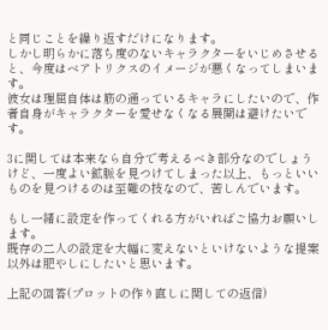と同じことを繰り返すだけになります。
しかし明らかに落ち度のないキャラクターをいじめさせると、今度はベアトリクスのイメージが悪くなってしまいます。
彼女は理屈自体は筋の通っているキャラにしたいので、作者自身がキャラクターを愛せなくなる展開は避けたいです。

3に関しては本来なら自分で考えるべき部分なのでしょうけど、一度よい鉱脈を見つけてしまった以上、もっといいものを見つけるのは至難の技なので、苦しんでいます。

もし一緒に設定を作ってくれる方がいればご協力お願いします。
既存の二人の設定を大幅に変えないといけないような提案以外は肥やしにしたいと思います。

上記の回答(プロットの作り直しに関しての返信)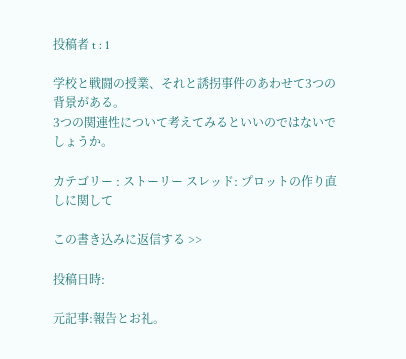投稿者 t : 1

学校と戦闘の授業、それと誘拐事件のあわせて3つの背景がある。
3つの関連性について考えてみるといいのではないでしょうか。

カテゴリー : ストーリー スレッド: プロットの作り直しに関して

この書き込みに返信する >>

投稿日時:

元記事:報告とお礼。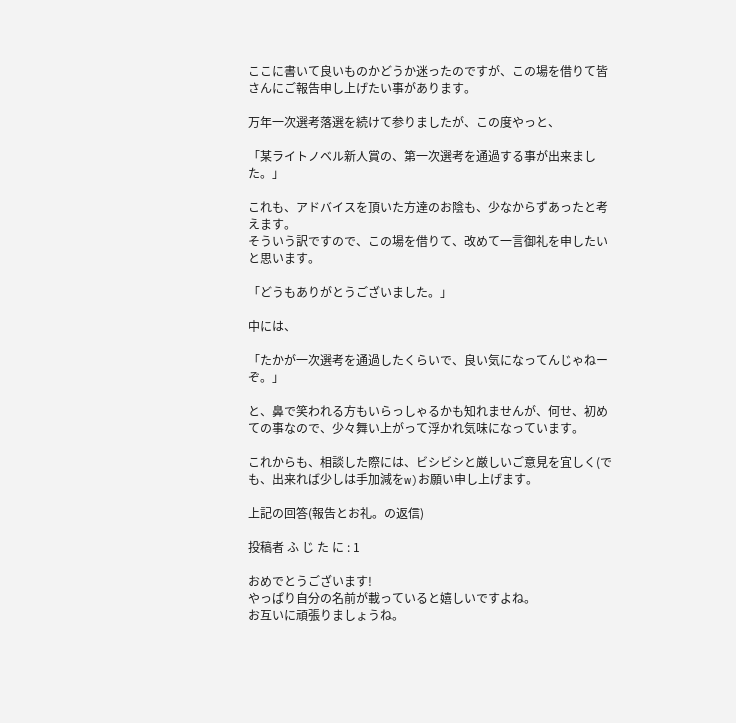ここに書いて良いものかどうか迷ったのですが、この場を借りて皆さんにご報告申し上げたい事があります。

万年一次選考落選を続けて参りましたが、この度やっと、

「某ライトノベル新人賞の、第一次選考を通過する事が出来ました。」

これも、アドバイスを頂いた方達のお陰も、少なからずあったと考えます。
そういう訳ですので、この場を借りて、改めて一言御礼を申したいと思います。

「どうもありがとうございました。」

中には、

「たかが一次選考を通過したくらいで、良い気になってんじゃねーぞ。」

と、鼻で笑われる方もいらっしゃるかも知れませんが、何せ、初めての事なので、少々舞い上がって浮かれ気味になっています。

これからも、相談した際には、ビシビシと厳しいご意見を宜しく(でも、出来れば少しは手加減をw)お願い申し上げます。

上記の回答(報告とお礼。の返信)

投稿者 ふ じ た に : 1

おめでとうございます!
やっぱり自分の名前が載っていると嬉しいですよね。
お互いに頑張りましょうね。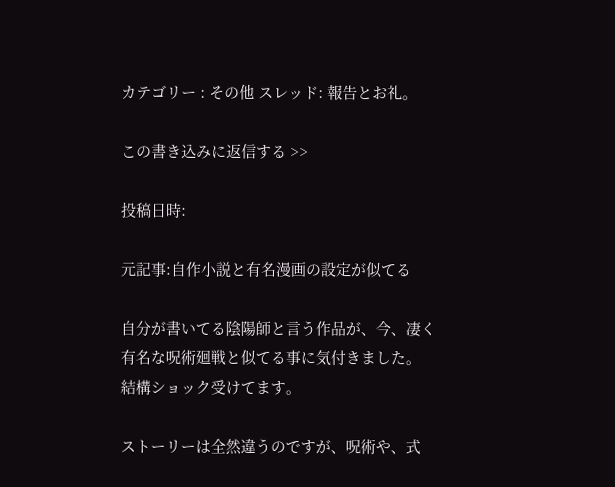カテゴリー : その他 スレッド: 報告とお礼。

この書き込みに返信する >>

投稿日時:

元記事:自作小説と有名漫画の設定が似てる

自分が書いてる陰陽師と言う作品が、今、凄く有名な呪術廻戦と似てる事に気付きました。
結構ショック受けてます。

ストーリーは全然違うのですが、呪術や、式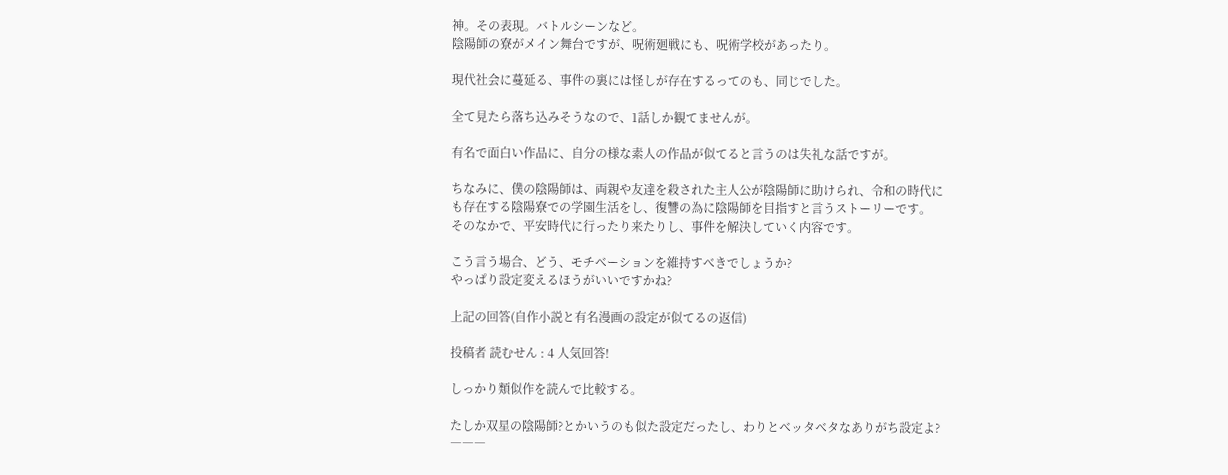神。その表現。バトルシーンなど。
陰陽師の寮がメイン舞台ですが、呪術廻戦にも、呪術学校があったり。

現代社会に蔓延る、事件の裏には怪しが存在するってのも、同じでした。

全て見たら落ち込みそうなので、1話しか観てませんが。

有名で面白い作品に、自分の様な素人の作品が似てると言うのは失礼な話ですが。

ちなみに、僕の陰陽師は、両親や友達を殺された主人公が陰陽師に助けられ、令和の時代にも存在する陰陽寮での学園生活をし、復讐の為に陰陽師を目指すと言うストーリーです。
そのなかで、平安時代に行ったり来たりし、事件を解決していく内容です。

こう言う場合、どう、モチベーションを維持すべきでしょうか?
やっぱり設定変えるほうがいいですかね?

上記の回答(自作小説と有名漫画の設定が似てるの返信)

投稿者 読むせん : 4 人気回答!

しっかり類似作を読んで比較する。

たしか双星の陰陽師?とかいうのも似た設定だったし、わりとベッタベタなありがち設定よ?
―――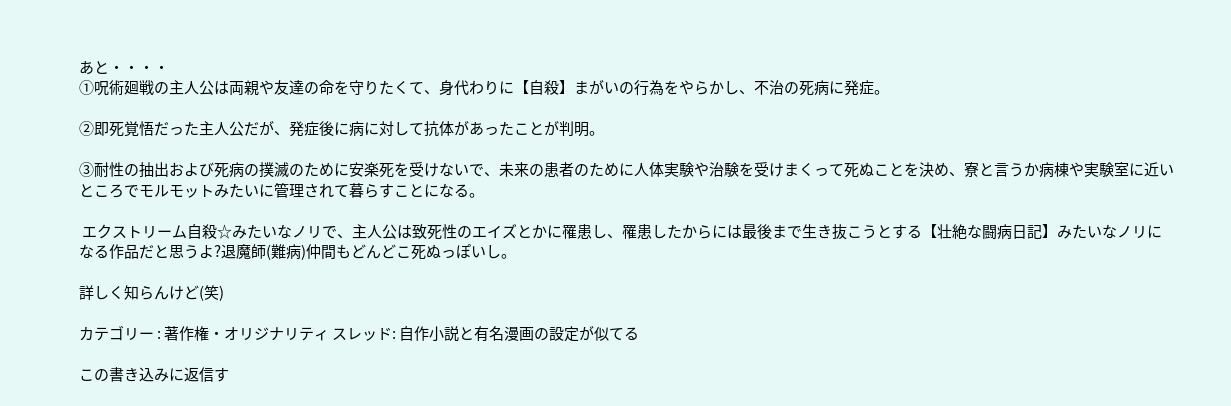あと・・・・
①呪術廻戦の主人公は両親や友達の命を守りたくて、身代わりに【自殺】まがいの行為をやらかし、不治の死病に発症。

②即死覚悟だった主人公だが、発症後に病に対して抗体があったことが判明。

③耐性の抽出および死病の撲滅のために安楽死を受けないで、未来の患者のために人体実験や治験を受けまくって死ぬことを決め、寮と言うか病棟や実験室に近いところでモルモットみたいに管理されて暮らすことになる。

 エクストリーム自殺☆みたいなノリで、主人公は致死性のエイズとかに罹患し、罹患したからには最後まで生き抜こうとする【壮絶な闘病日記】みたいなノリになる作品だと思うよ?退魔師(難病)仲間もどんどこ死ぬっぽいし。

詳しく知らんけど(笑)

カテゴリー : 著作権・オリジナリティ スレッド: 自作小説と有名漫画の設定が似てる

この書き込みに返信す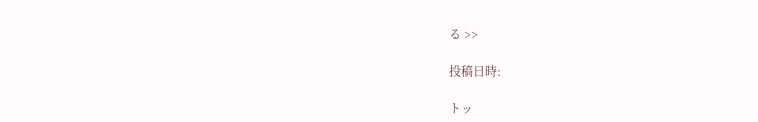る >>

投稿日時:

トッ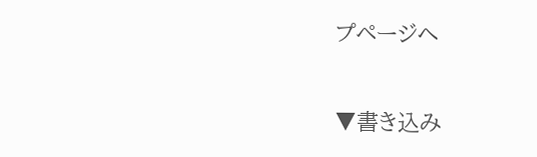プページへ

▼書き込み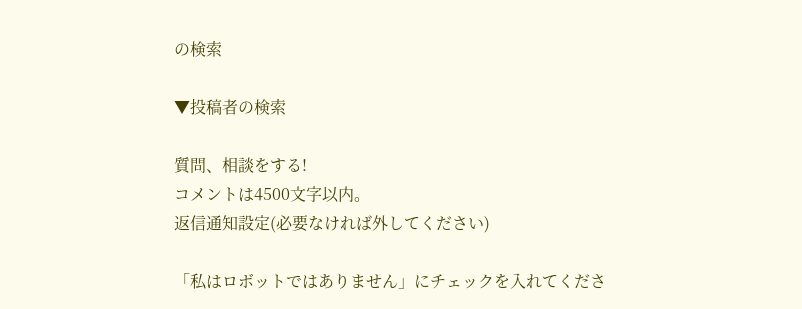の検索

▼投稿者の検索

質問、相談をする!
コメントは4500文字以内。
返信通知設定(必要なければ外してください)

「私はロボットではありません」にチェックを入れてくださ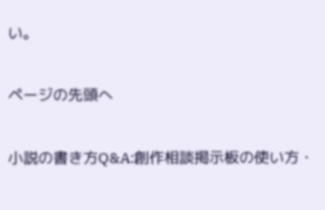い。

ページの先頭へ

小説の書き方Q&A:創作相談掲示板の使い方・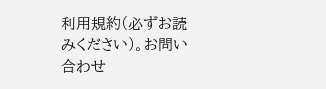利用規約(必ずお読みください)。お問い合わせ